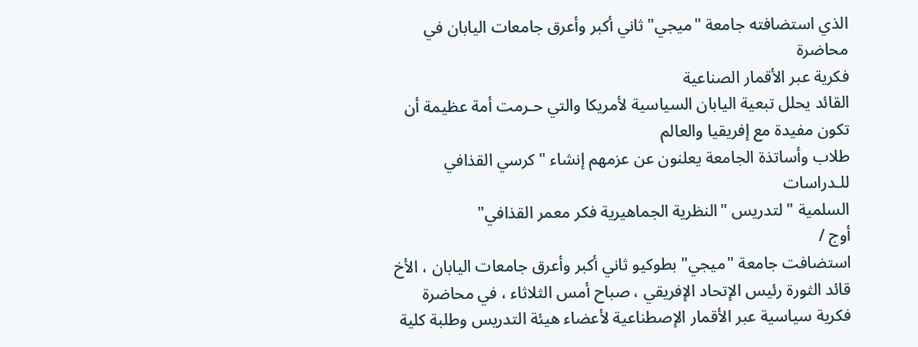الذي استضافته جامعة "ميجي" ثاني أكبر وأعرق جامعات اليابان في محاضرة
فكرية عبر الأقمار الصناعية
القائد يحلل تبعية اليابان السياسية لأمريكا والتي حـرمت أمة عظيمة أن
تكون مفيدة مع إفريقيا والعالم
طلاب وأساتذة الجامعة يعلنون عن عزمهم إنشاء "كرسي القذافي للـدراسات
السلمية " لتدريس "النظرية الجماهيرية فكر معمر القذافي"
أوج /
استضافت جامعة "ميجي" بطوكيو ثاني أكبر وأعرق جامعات اليابان ، الأخ
قائد الثورة رئيس الإتحاد الإفريقي ، صباح أمس الثلاثاء ، في محاضرة
فكرية سياسية عبر الأقمار الإصطناعية لأعضاء هيئة التدريس وطلبة كلية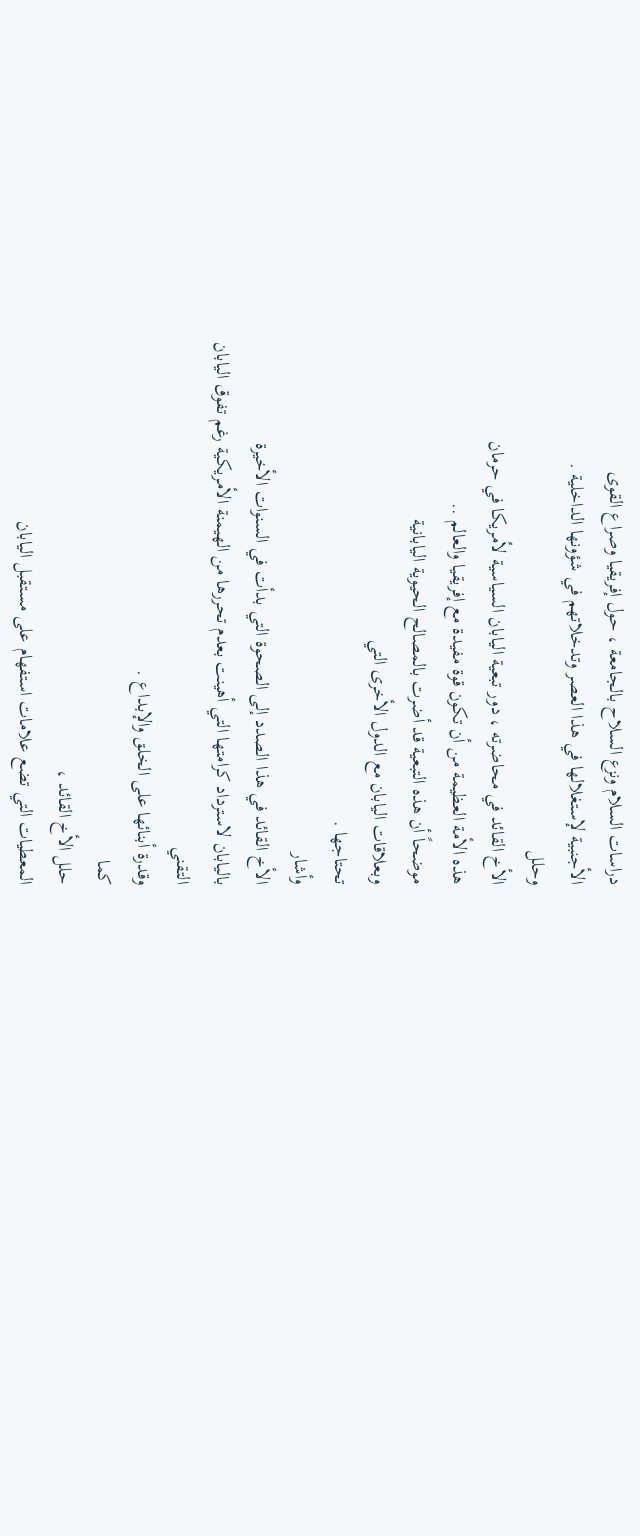دراسات السلام ونزع السلاح بالجامعة ، حول إفريقيا وصراع القوى
الأجنبية لإستغلالها في هذا العصر وتدخلاتهم في شؤونها الداخلية .
وحلل
الأخ القائد في محاضرته ، دور تبعية اليابان السياسية لأمريكا في حرمان
هذه الأمة العظيمة من أن تكون قوة مفيدة مع إفريقيا والعالم ..
موضحاً أن هذه التبعية قد أضرت بالمصالح الحيوية اليابانية
وبعلاقات اليابان مع الدول الأخرى التي
تحتاجها .
وأشار
الأخ القائد في هذا الصدد إلى الصحوة التي بدأت في السنوات الأخيرة
باليابان لاسترداد كرامتها التي أهينت بعدم تحررها من الهيمنة الأمريكية رغم تفوق اليابان
التقني
وقدرة أبنائها على الخلق والإبداع .
كما
حلل الأخ القائد ،
المعطيات التي تضع علامات استفهام على مستقبل اليابان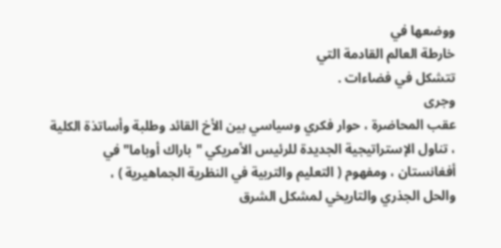ووضعها في
خارطة العالم القادمة التي
تتشكل في فضاءات .
وجرى
عقب المحاضرة ، حوار فكري وسياسي بين الأخ القائد وطلبة وأساتذة الكلية
، تناول الإستراتيجية الجديدة للرئيس الأمريكي "باراك أوباما" في
أفغانستان ، ومفهوم ( التعليم والتربية في النظرية الجماهيرية ) ،
والحل الجذري والتاريخي لمشكل الشرق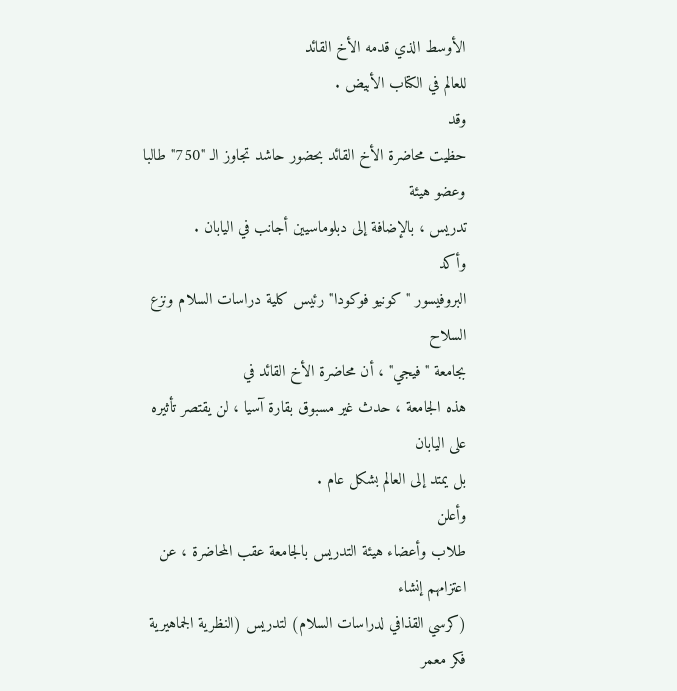الأوسط الذي قدمه الأخ القائد
للعالم في الكتاب الأبيض .
وقد
حظيت محاضرة الأخ القائد بحضور حاشد تجاوز الـ "750" طالبا وعضو هيئة
تدريس ، بالإضافة إلى دبلوماسيين أجانب في اليابان .
وأكد
البروفيسور " كونيو فوكودا" رئيس كلية دراسات السلام ونزع السلاح
بجامعة "فيجي" ، أن محاضرة الأخ القائد في
هذه الجامعة ، حدث غير مسبوق بقارة آسيا ، لن يقتصر تأثيره على اليابان
بل يمتد إلى العالم بشكل عام .
وأعلن
طلاب وأعضاء هيئة التدريس بالجامعة عقب المحاضرة ، عن اعتزامهم إنشاء
(كرسي القذافي لدراسات السلام) لتدريس (النظرية الجماهيرية فكر معمر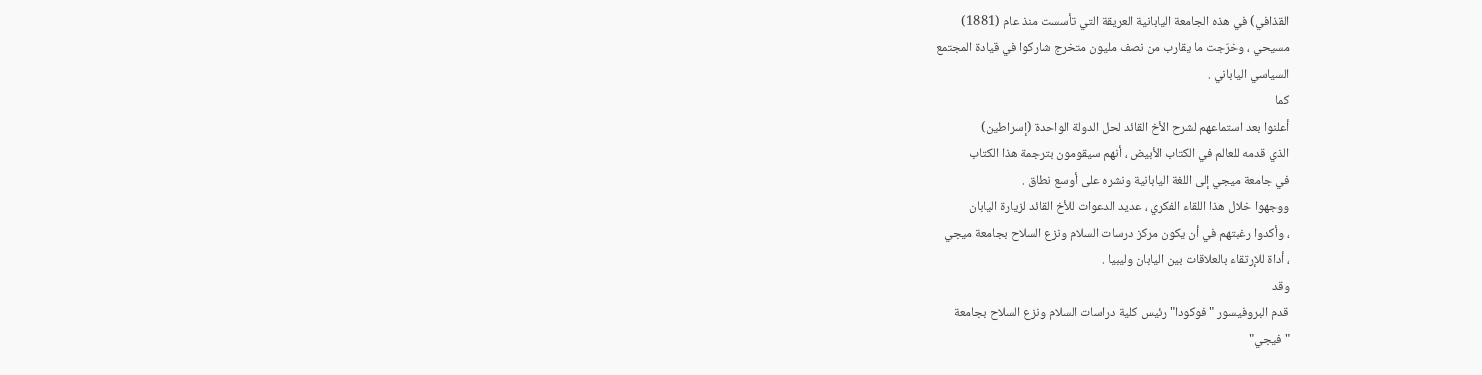القذافي) في هذه الجامعة اليابانية العريقة التي تأسست منذ عام (1881)
مسيحي ، وخرّجت ما يقارب من نصف مليون متخرج شاركوا في قيادة المجتمع
السياسي الياباني .
كما
أعلنوا بعد استماعهم لشرح الأخ القائد لحل الدولة الواحدة (إسراطين)
الذي قدمه للعالم في الكتاب الأبيض ، أنهم سيقومون بترجمة هذا الكتاب
في جامعة ميجي إلى اللغة اليابانية ونشره على أوسع نطاق .
ووجهوا خلال هذا اللقاء الفكري ، عديد الدعوات للأخ القائد لزيارة اليابان
، وأكدوا رغبتهم في أن يكون مركز درسات السلام ونزع السلاح بجامعة ميجي
، أداة للإرتقاء بالعلاقات بين اليابان وليبيا .
وقد
قدم البروفيسور " فوكودا" رئيس كلية دراسات السلام ونزع السلاح بجامعة
"فيجي"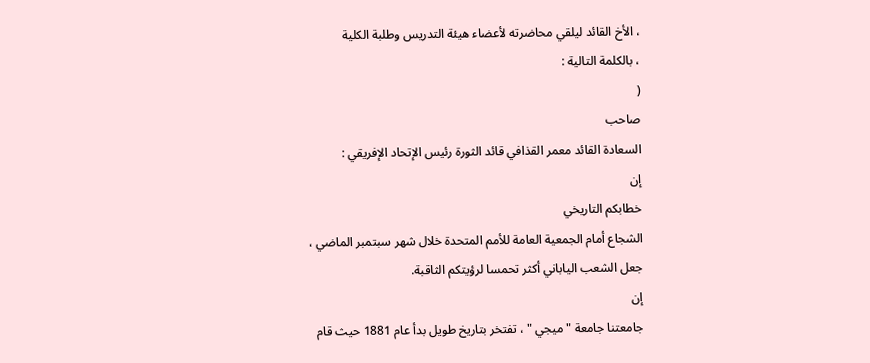، الأخ القائد ليلقي محاضرته لأعضاء هيئة التدريس وطلبة الكلية
، بالكلمة التالية :
(
صاحب
السعادة القائد معمر القذافي قائد الثورة رئيس الإتحاد الإفريقي :
إن
خطابكم التاريخي
الشجاع أمام الجمعية العامة للأمم المتحدة خلال شهر سبتمبر الماضي ،
جعل الشعب الياباني أكثر تحمسا لرؤيتكم الثاقبة.
إن
جامعتنا جامعة " ميجي " ، تفتخر بتاريخ طويل بدأ عام 1881 حيث قام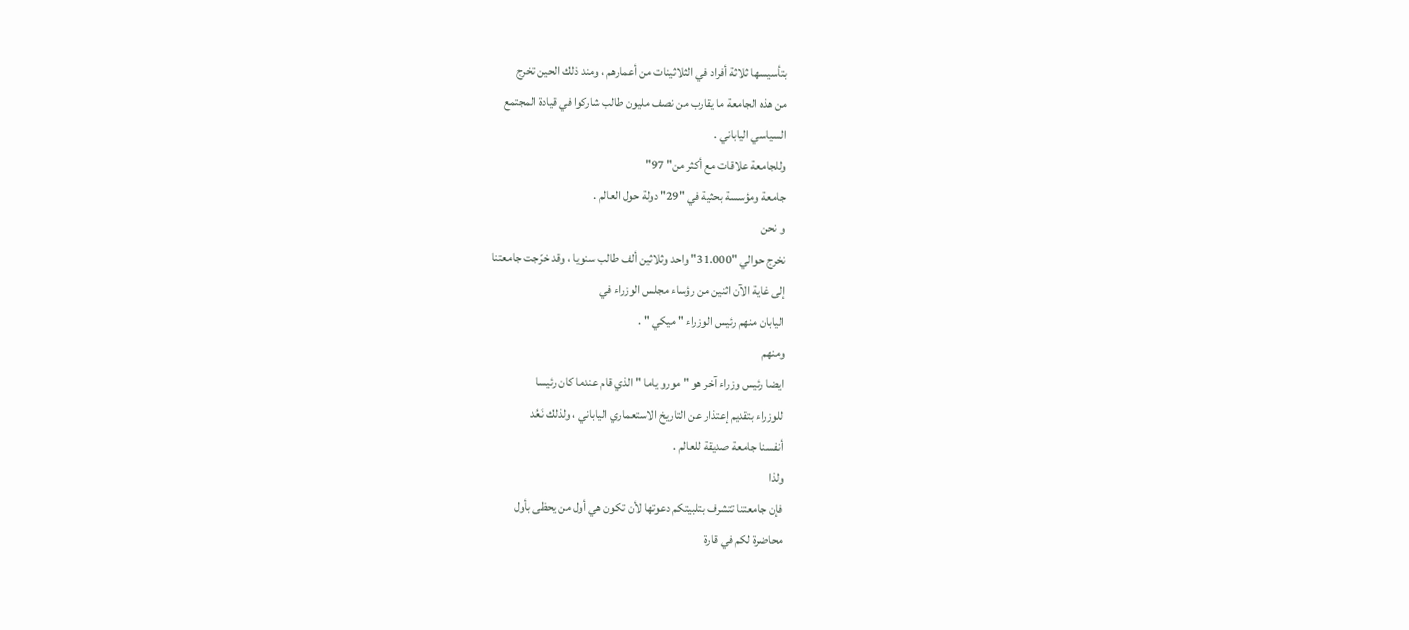بتأسيسها ثلاثة أفراد في الثلاثينات من أعمارهم ، ومند ذلك الحين تخرج
من هذه الجامعة ما يقارب من نصف مليون طالب شاركوا في قيادة المجتمع
السياسي الياباني .
وللجامعة علاقات مع أكثر من" 97"
جامعة ومؤسسة بحثية في "29" دولة حول العالم .
و نحن
نخرج حوالي "31.000" واحد وثلاثين ألف طالب سنويا ، وقد خرّجت جامعتنا
إلى غاية الآن اثنين من رؤساء مجلس الوزراء في
اليابان منهم رئيس الوزراء " ميكي " .
ومنهم
ايضا رئيس وزراء آخر هو " مورو ياما " الذي قام عندما كان رئيسا
للوزراء بتقديم إعتذار عن التاريخ الاستعماري الياباني ، ولذلك نَعُد
أنفسنا جامعة صديقة للعالم .
ولذا
فإن جامعتنا تتشرف بتلبيتكم دعوتها لأن تكون هي أول من يحظى بأول
محاضرة لكم في قارة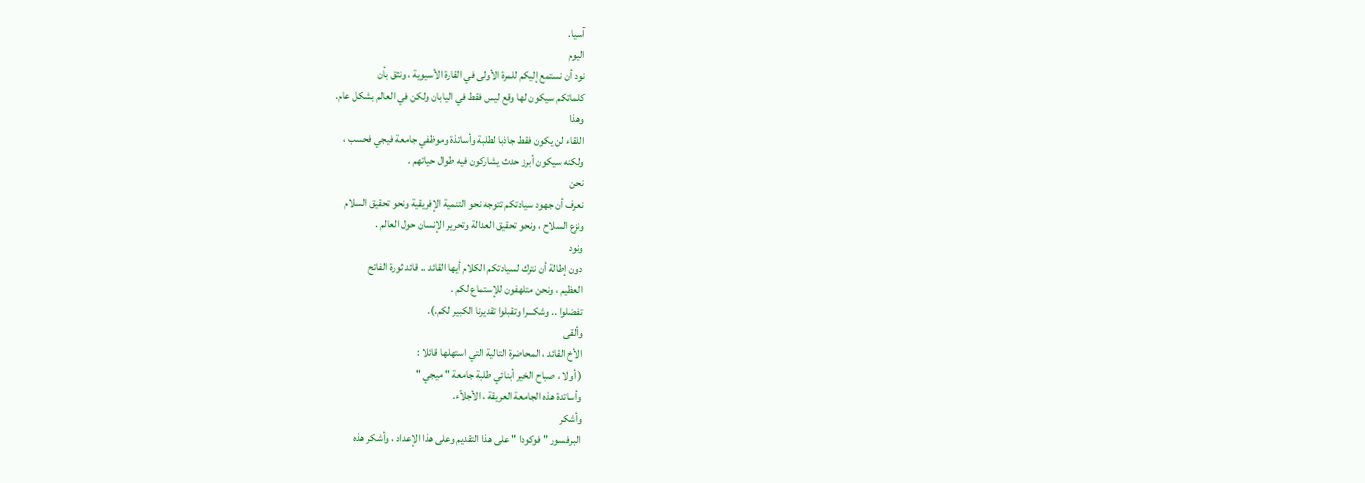آسيا.
اليوم
نود أن نستمع إليكم للمرة الأولى في القارة الأسيوية ، ونثق بأن
كلماتكم سيكون لها وقع ليس فقط في اليابان ولكن في العالم بشكل عام.
وهذا
اللقاء لن يكون فقط جاذبا لطلبة وأساتذة وموظفي جامعة فيجي فحسب ،
ولكنه سيكون أبرز حدث يشاركون فيه طوال حياتهم .
نحن
نعرف أن جهود سيادتكم تتوجه نحو التنمية الإفريقية ونحو تحقيق السلام
ونزع السلاح ، ونحو تحقيق العدالة وتحرير الإنسان حول العالم .
ونود
دون إطالة أن نترك لسيادتكم الكلام أيها القائد .. قائد ثورة الفاتح
العظيم ، ونحن متلهفون للإستماع لكم .
تفضلوا .. وشكـــرا وتقبلوا تقديرنا الكبير لكم.).
وألقى
الأخ القائد ، المحاضرة التالية التي استهلها قائلا :
( أولا ، صباح الخير أبنائي طلبة جامعة " ميجي "
وأساتدة هذه الجامعة العريقة ، الأجلاّء.
وأشكر
البرفسور " فوكودا " على هذا التقديم وعلى هذا الإعداد ، وأشكر هذه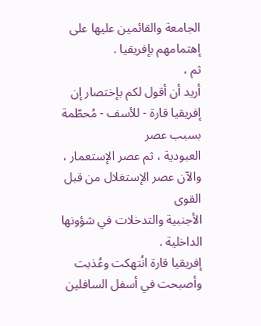الجامعة والقائمين عليها على إهتمامهم بإفريقيا .
ثم ،
أريد أن أقول لكم بإختصار إن إفريقيا قارة - للأسف - مُحطّمة بسبب عصر
العبودية ، ثم عصر الإستعمار ، والآن عصر الإستغلال من قبل القوى
الأجنبية والتدخلات في شؤونها الداخلية .
إفريقيا قارة انُتهكت وعُذبت وأصبحت في أسفل السافلين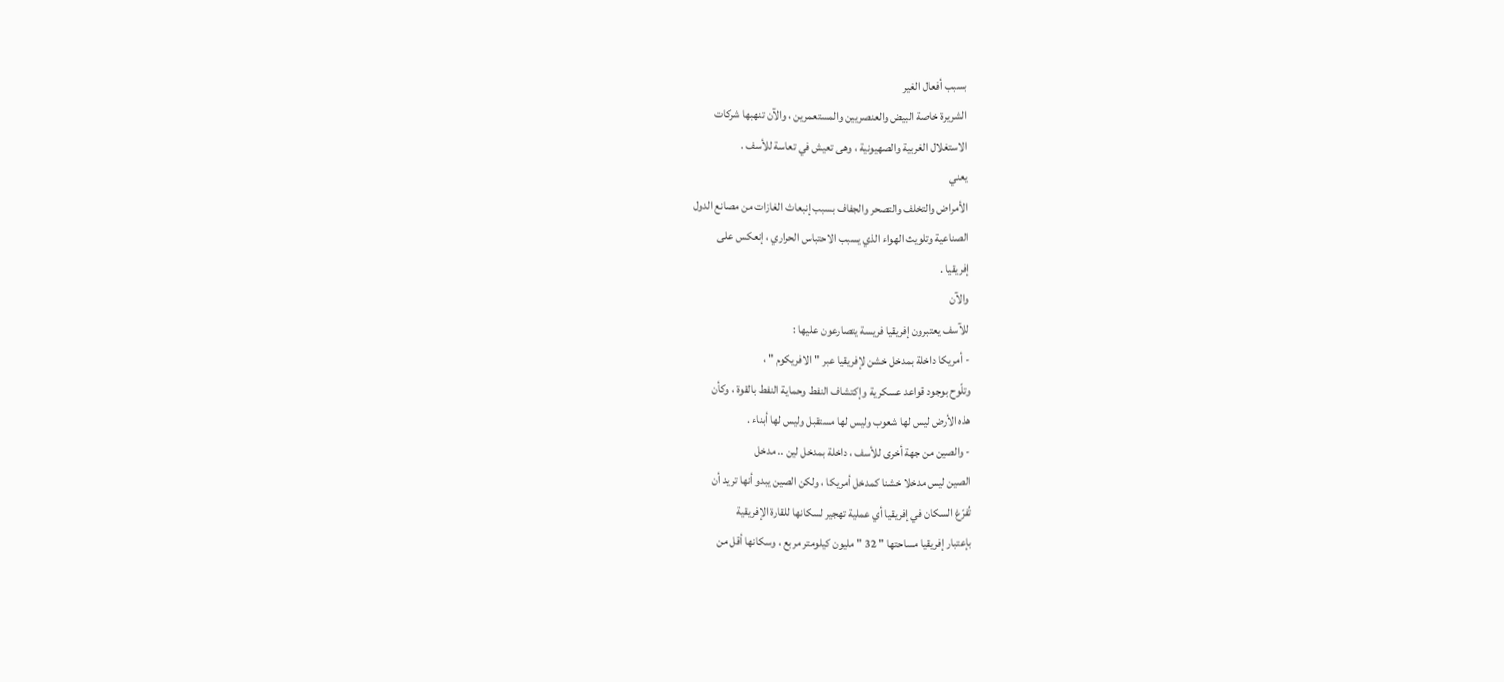بسبب أفعال الغير
الشريرة خاصة البيض والعنصريين والمستعمرين ، والآن تنهبها شركات
الاستغلال الغربية والصهيونية ، وهى تعيش في تعاسة للأسف .
يعني
الأمراض والتخلف والتصحر والجفاف بسبب إنبعاث الغازات من مصانع الدول
الصناعية وتلويث الهواء الذي يسبب الاحتباس الحراري ، إنعكس على
إفريقيا .
والآن
للآسف يعتبرون إفريقيا فريسة يتصارعون عليها :
- أمريكا داخلة بمدخل خشن لإفريقيا عبر " الافريكوم " ،
وتلّوح بوجود قواعد عسكرية وإكتشاف النفط وحماية النفط بالقوة ، وكأن
هذه الأرض ليس لها شعوب وليس لها مستقبل وليس لها أبناء .
- والصين من جهة أخرى للأسف ، داخلة بمدخل لين .. مدخل
الصين ليس مدخلا خشنا كمدخل أمريكا ، ولكن الصين يبدو أنها تريد أن
تُفرّغ السكان في إفريقيا أي عملية تهجير لسكانها للقارة الإفريقية
بإعتبار إفريقيا مساحتها " 32 " مليون كيلومتر مربع ، وسكانها أقل من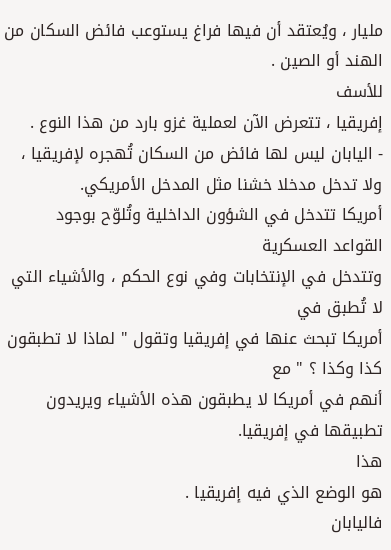مليار ، ويُعتقد أن فيها فراغ يستوعب فائض السكان من الهند أو الصين .
للأسف
إفريقيا ، تتعرض الآن لعملية غزو بارد من هذا النوع .
- اليابان ليس لها فائض من السكان تُهجره لإفريقيا ،
ولا تدخل مدخلا خشنا مثل المدخل الأمريكي.
أمريكا تتدخل في الشؤون الداخلية وتُلوّح بوجود القواعد العسكرية
وتتدخل في الإنتخابات وفي نوع الحكم ، والأشياء التي لا تُطبق في
أمريكا تبحث عنها في إفريقيا وتقول " لماذا لا تطبقون كذا وكذا ؟ " مع
أنهم في أمريكا لا يطبقون هذه الأشياء ويريدون تطبيقها في إفريقيا.
هذا
هو الوضع الذي فيه إفريقيا .
فاليابان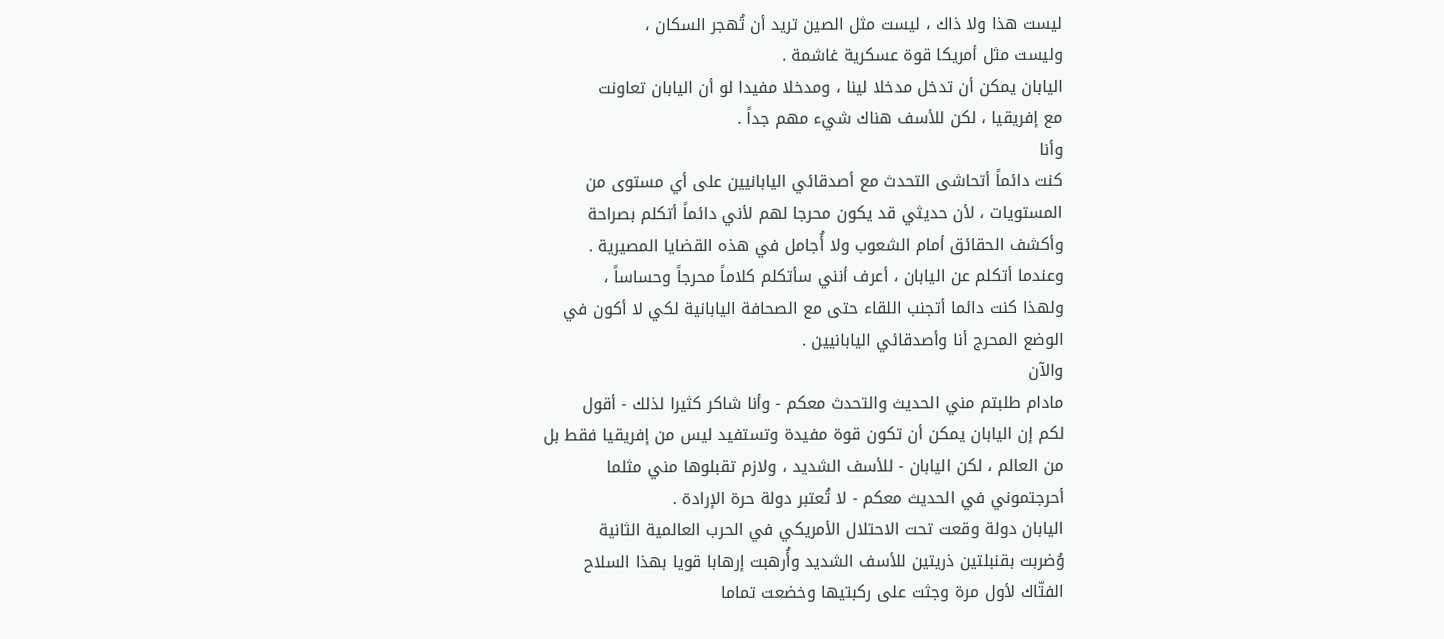ليست هذا ولا ذاك ، ليست مثل الصين تريد أن تُهجر السكان ،
وليست مثل أمريكا قوة عسكرية غاشمة .
اليابان يمكن أن تدخل مدخلا لينا ، ومدخلا مفيدا لو أن اليابان تعاونت
مع إفريقيا ، لكن للأسف هناك شيء مهم جداً .
وأنا
كنت دائماً أتحاشى التحدث مع أصدقائي اليابانيين على أي مستوى من
المستويات ، لأن حديثي قد يكون محرجا لهم لأني دائماً أتكلم بصراحة
وأكشف الحقائق أمام الشعوب ولا أُجامل في هذه القضايا المصيرية .
وعندما أتكلم عن اليابان ، أعرف أنني سأتكلم كلاماً محرجاً وحساساً ،
ولهذا كنت دائما أتجنب اللقاء حتى مع الصحافة اليابانية لكي لا أكون في
الوضع المحرج أنا وأصدقائي اليابانيين .
والآن
مادام طلبتم مني الحديث والتحدث معكم - وأنا شاكر كثيرا لذلك - أقول
لكم إن اليابان يمكن أن تكون قوة مفيدة وتستفيد ليس من إفريقيا فقط بل
من العالم ، لكن اليابان - للأسف الشديد ، ولازم تقبلوها مني مثلما
أحرجتموني في الحديث معكم - لا تُعتبر دولة حرة الإرادة .
اليابان دولة وقعت تحت الاحتلال الأمريكي في الحرب العالمية الثانية
وُضربت بقنبلتين ذريتين للأسف الشديد وأُرهبت إرهابا قويا بهذا السلاح
الفتّاك لأول مرة وجثت على ركبتيها وخضعت تماما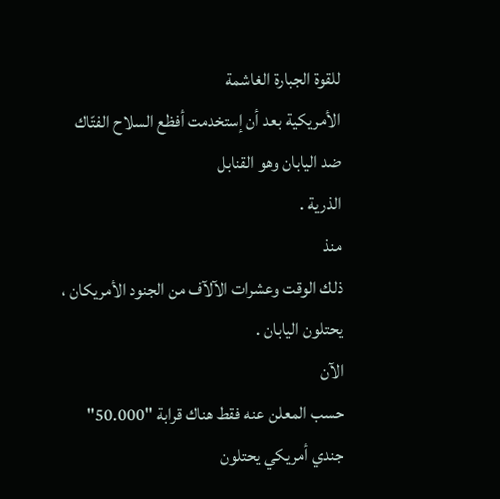للقوة الجبارة الغاشمة
الأمريكية بعد أن إستخدمت أفظع السلاح الفتّاك ضد اليابان وهو القنابل
الذرية .
منذ
ذلك الوقت وعشرات الآلآف من الجنود الأمريكان ، يحتلون اليابان .
الآن
حسب المعلن عنه فقط هناك قرابة "50.000" جندي أمريكي يحتلون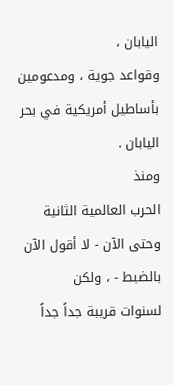اليابان ،
وقواعد جوية ، ومدعومين بأساطيل أمريكية في بحر اليابان .
ومنذ
الحرب العالمية الثانية وحتى الآن - لا أقول الآن بالضبط - ، ولكن
لسنوات قريبة جداً جداً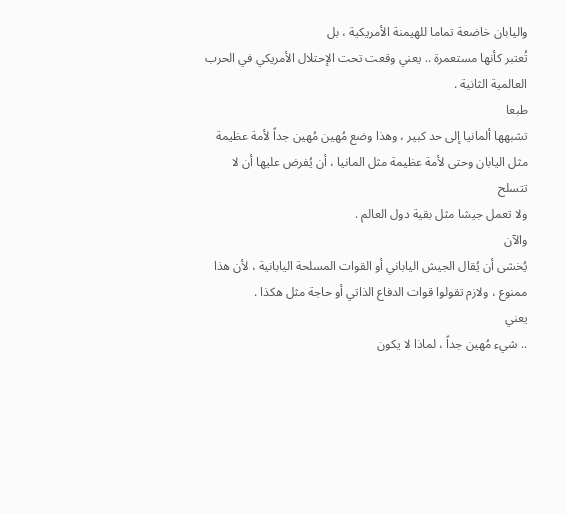واليابان خاضعة تماما للهيمنة الأمريكية ، بل
تُعتبر كأنها مستعمرة .. يعني وقعت تحت الإحتلال الأمريكي في الحرب
العالمية الثانية .
طبعا
تشبهها ألمانيا إلى حد كبير ، وهذا وضع مُهين مُهين جداً لأمة عظيمة
مثل اليابان وحتى لأمة عظيمة مثل المانيا ، أن يُفرض عليها أن لا تتسلح
ولا تعمل جيشا مثل بقية دول العالم .
والآن
يُخشى أن يُقال الجيش الياباني أو القوات المسلحة اليابانية ، لأن هذا
ممنوع ، ولازم تقولوا قوات الدفاع الذاتي أو حاجة مثل هكذا .
يعني
.. شيء مُهين جداً ، لماذا لا يكون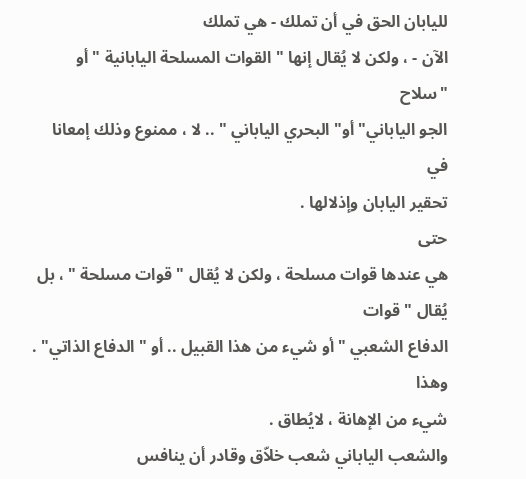لليابان الحق في أن تملك - هي تملك
الآن - ، ولكن لا يُقال إنها " القوات المسلحة اليابانية " أو "سلاح
الجو الياباني" أو" البحري الياباني " .. لا ، ممنوع وذلك إمعانا في
تحقير اليابان وإذلالها .
حتى
هي عندها قوات مسلحة ، ولكن لا يُقال " قوات مسلحة " ، بل يُقال " قوات
الدفاع الشعبي " أو شيء من هذا القبيل .. أو " الدفاع الذاتي" .
وهذا
شيء من الإهانة ، لايُطاق .
والشعب الياباني شعب خلاّق وقادر أن ينافس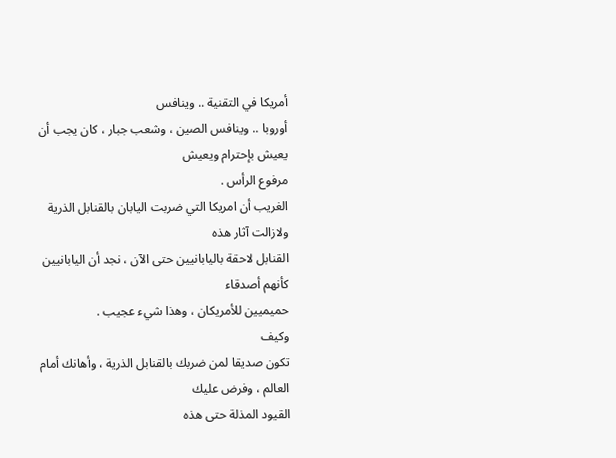أمريكا في التقنية .. وينافس
أوروبا .. وينافس الصين ، وشعب جبار ، كان يجب أن يعيش بإحترام ويعيش
مرفوع الرأس .
الغريب أن امريكا التي ضربت اليابان بالقنابل الذرية ولازالت آثار هذه
القنابل لاحقة باليابانيين حتى الآن ، نجد أن اليابانيين كأنهم أصدقاء
حميميين للأمريكان ، وهذا شيء عجيب .
وكيف
تكون صديقا لمن ضربك بالقنابل الذرية ، وأهانك أمام العالم ، وفرض عليك
القيود المذلة حتى هذه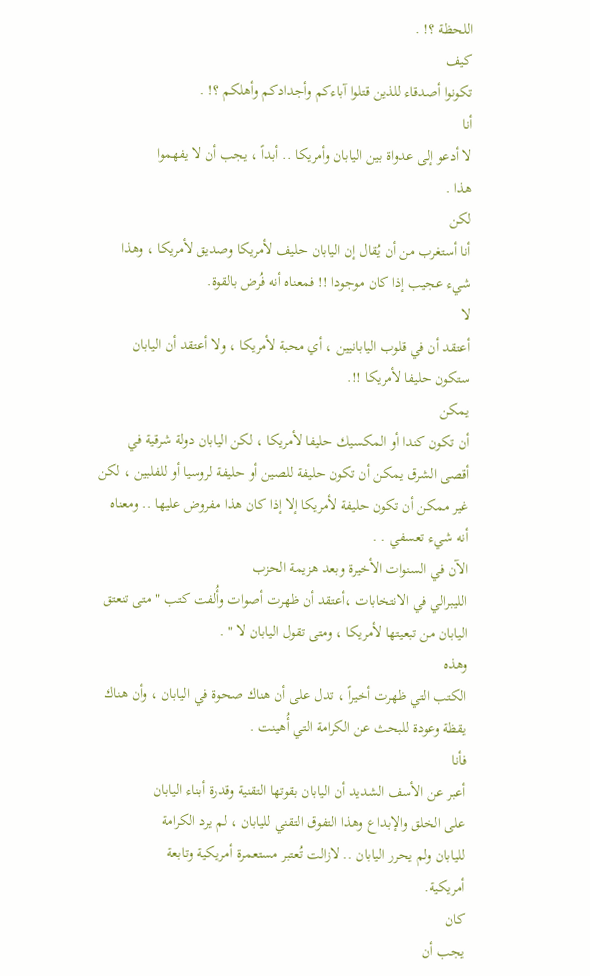اللحظة ؟! .
كيف
تكونوا أصدقاء للذين قتلوا آباءكم وأجدادكم وأهلكم ؟! .
أنا
لا أدعو إلى عدواة بين اليابان وأمريكا .. أبداً ، يجب أن لا يفهموا
هذا .
لكن
أنا أستغرب من أن يُقال إن اليابان حليف لأمريكا وصديق لأمريكا ، وهذا
شيء عجيب إذا كان موجودا !! فمعناه أنه فُرض بالقوة.
لا
أعتقد أن في قلوب اليابانيين ، أي محبة لأمريكا ، ولا أعتقد أن اليابان
ستكون حليفا لأمريكا !!.
يمكن
أن تكون كندا أو المكسيك حليفا لأمريكا ، لكن اليابان دولة شرقية في
أقصى الشرق يمكن أن تكون حليفة للصين أو حليفة لروسيا أو للفلبين ، لكن
غير ممكن أن تكون حليفة لأمريكا إلا إذا كان هذا مفروض عليها .. ومعناه
أنه شيء تعسفي . .
الآن في السنوات الأخيرة وبعد هزيمة الحزب
الليبرالي في الانتخابات ،أعتقد أن ظهرت أصوات وأُلفت كتب " متى تنعتق
اليابان من تبعيتها لأمريكا ، ومتى تقول اليابان لا " .
وهذه
الكتب التي ظهرت أخيراً ، تدل على أن هناك صحوة في اليابان ، وأن هناك
يقظة وعودة للبحث عن الكرامة التي أُهينت .
فأنا
أعبر عن الأسف الشديد أن اليابان بقوتها التقنية وقدرة أبناء اليابان
على الخلق والإبداع وهذا التفوق التقني لليابان ، لم يرد الكرامة
لليابان ولم يحرر اليابان .. لازالت تُعتبر مستعمرة أمريكية وتابعة
أمريكية.
كان
يجب أن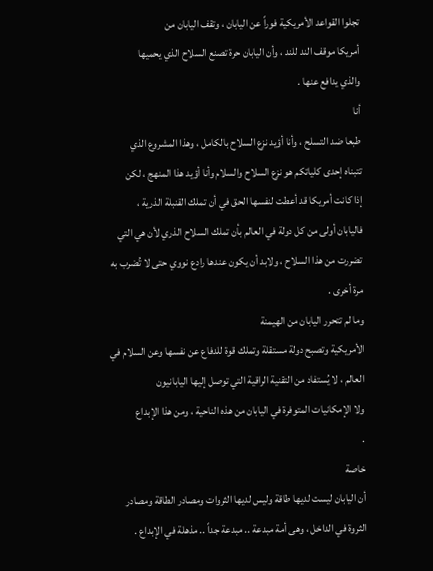تجلوا القواعد الأمريكية فوراً عن اليابان ، وتقف اليابان من
أمريكا موقف الند للند ، وأن اليابان حرة تصنع السلاح الذي يحميها
والذي يدافع عنها .
أنا
طبعا ضد التسلح ، وأنا أؤيد نزع السلاح بالكامل ، وهذا المشروع الذي
تتبناه إحدى كلياتكم هو نزع السلاح والسلام وأنا أؤيد هذا المنهج ، لكن
إذا كانت أمريكا قد أعطت لنفسها الحق في أن تملك القنبلة الذرية ،
فاليابان أولى من كل دولة في العالم بأن تملك السلاح الذري لأن هي التي
تضررت من هذا السلاح ، ولابد أن يكون عندها رادع نووي حتى لا تُضرب به
مرة أخرى .
وما لم تتحرر اليابان من الهيمنة
الأمريكية وتصبح دولة مستقلة وتملك قوة للدفاع عن نفسها وعن السلام في
العالم ، لا يُستفاد من التقنية الراقية التي توصل إليها اليابانيون
ولا الإمكانيات المتوفرة في اليابان من هذه الناحية ، ومن هذا الإبداع
.
خاصة
أن اليابان ليست لديها طاقة وليس لديها الثروات ومصادر الطاقة ومصادر
الثروة في الداخل ، وهى أمة مبدعة .. مبدعة جداً .. مذهلة في الإبداع .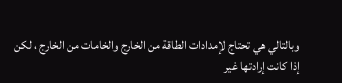وبالتالي هي تحتاج لإمدادات الطاقة من الخارج والخامات من الخارج ، لكن
إذا كانت إرادتها غير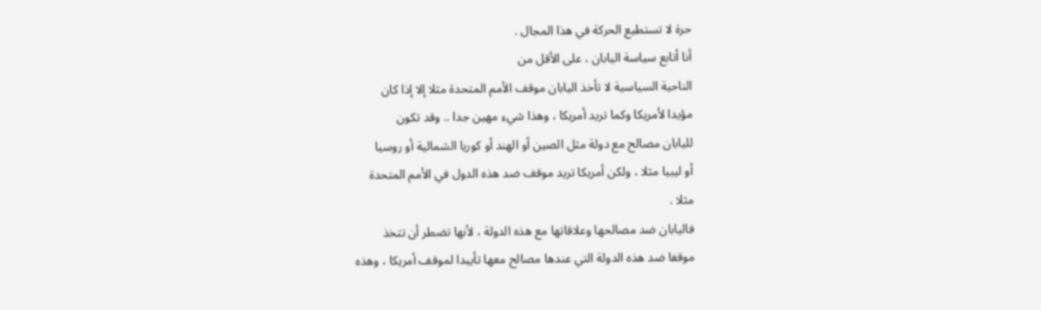حرة لا تستطيع الحركة في هذا المجال .
أنا أتابع سياسة اليابان ، على الأقل من
الناحية السياسية لا تأخذ اليابان موقف الأمم المتحدة مثلا إلا إذا كان
مؤيدا لأمريكا وكما تريد أمريكا ، وهذا شيء مهين جدا .. وقد تكون
لليابان مصالح مع دولة مثل الصين أو الهند أو كوريا الشمالية أو روسيا
أو ليبيا مثلا ، ولكن أمريكا تريد موقف ضد هذه الدول في الأمم المتحدة
مثلا .
فاليابان ضد مصالحها وعلاقاتها مع هذه الدولة ، لأنها تضطر أن تتخذ
موقفا ضد هذه الدولة التي عندها مصالح معها تأييدا لموقف أمريكا ، وهذه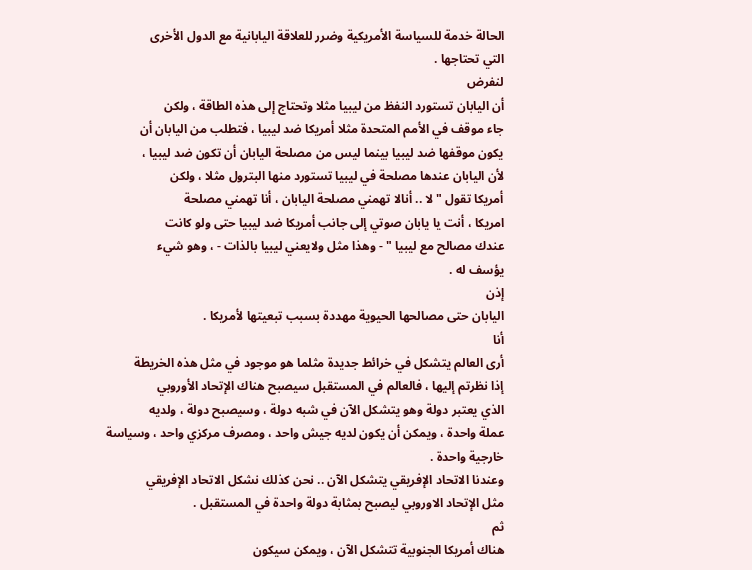الحالة خدمة للسياسة الأمريكية وضرر للعلاقة اليابانية مع الدول الأخرى
التي تحتاجها .
لنفرض
أن اليابان تستورد النفظ من ليبيا مثلا وتحتاج إلى هذه الطاقة ، ولكن
جاء موقف في الأمم المتحدة مثلا أمريكا ضد ليبيا ، فتطلب من اليابان أن
يكون موقفها ضد ليبيا بينما ليس من مصلحة اليابان أن تكون ضد ليبيا ،
لأن اليابان عندها مصلحة في ليبيا تستورد منها البترول مثلا ، ولكن
أمريكا تقول " لا .. أنالا تهمني مصلحة اليابان ، أنا تهمني مصلحة
امريكا ، أنت يا يابان صوتي إلى جانب أمريكا ضد ليبيا حتى ولو كانت
عندك مصالح مع ليبيا " - وهذا مثل ولايعني ليبيا بالذات - ، وهو شيء
يؤسف له .
إذن
اليابان حتى مصالحها الحيوية مهددة بسبب تبعيتها لأمريكا .
أنا
أرى العالم يتشكل في خرائط جديدة مثلما هو موجود في مثل هذه الخريطة
إذا نظرتم إليها ، فالعالم في المستقبل سيصبح هناك الإتحاد الأوروبي
الذي يعتبر دولة وهو يتشكل الآن في شبه دولة ، وسيصبح دولة ، ولديه
عملة واحدة ، ويمكن أن يكون لديه جيش واحد ، ومصرف مركزي واحد ، وسياسة
خارجية واحدة .
وعندنا الاتحاد الإفريقي يتشكل الآن .. نحن كذلك نشكل الاتحاد الإفريقي
مثل الإتحاد الاوروبي ليصبح بمثابة دولة واحدة في المستقبل .
ثم
هناك أمريكا الجنوبية تتشكل الآن ، ويمكن سيكون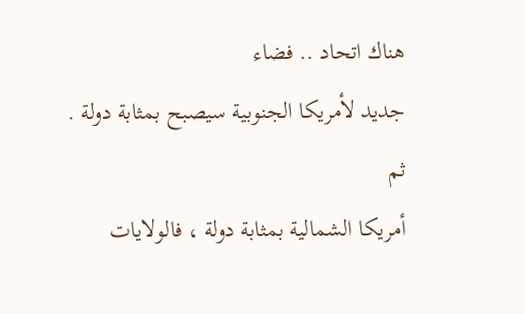هناك اتحاد .. فضاء
جديد لأمريكا الجنوبية سيصبح بمثابة دولة .
ثم
أمريكا الشمالية بمثابة دولة ، فالولايات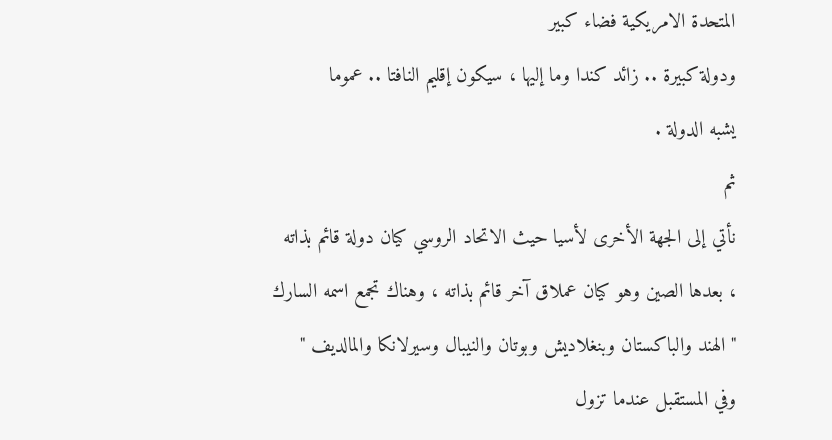المتحدة الامريكية فضاء كبير
ودولة كبيرة .. زائد كندا وما إليها ، سيكون إقليم النافتا .. عموما
يشبه الدولة .
ثم
نأتي إلى الجهة الأخرى لأسيا حيث الاتحاد الروسي كيان دولة قائم بذاته
، بعدها الصين وهو كيان عملاق آخر قائم بذاته ، وهناك تجمع اسمه السارك
"الهند والباكستان وبنغلاديش وبوتان والنيبال وسيرلانكا والمالديف "
وفي المستقبل عندما تزول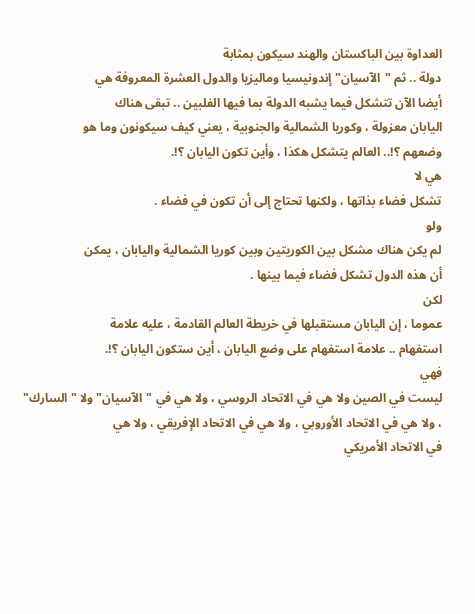العداوة بين الباكستان والهند سيكون بمثابة
دولة .. ثم "الآسيان" إندونيسيا وماليزيا والدول العشرة المعروفة هي
أيضا الآن تتشكل فيما يشبه الدولة بما فيها الفلبين .. تبقى هناك
اليابان معزولة ، وكوريا الشمالية والجنوبية ، يعني كيف سيكونون وما هو
وضعهم ؟!.. العالم يتشكل هكذا ، وأين تكون اليابان ؟!.
هي لا
تشكل فضاء بذاتها ، ولكنها تحتاج إلى أن تكون في فضاء .
ولو
لم يكن هناك مشكل بين الكوريتين وبين كوريا الشمالية واليابان ، يمكن
أن هذه الدول تشكل فضاء فيما بينها .
لكن
عموما ، إن اليابان مستقبلها في خريطة العالم القادمة ، عليه علامة
استفهام .. علامة استفهام على وضع اليابان ، أين ستكون اليابان ؟!.
فهي
ليست في الصين ولا هي في الاتحاد الروسي ، ولا هي في "الآسيان" ولا "السارك"
، ولا هي في الاتحاد الأوروبي ، ولا هي في الاتحاد الإفريقي ، ولا هي
في الاتحاد الأمريكي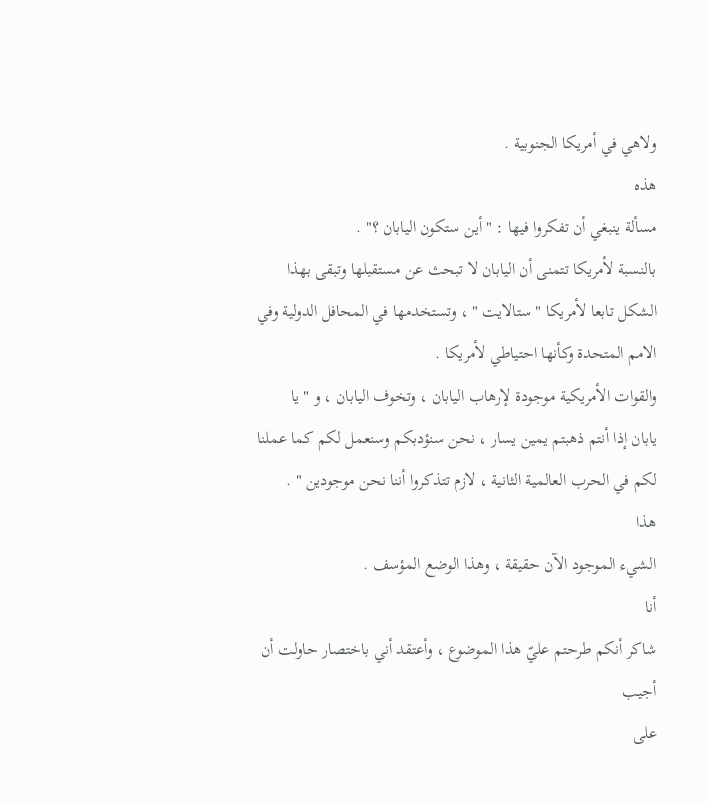ولاهي في أمريكا الجنوبية .
هذه
مسألة ينبغي أن تفكروا فيها : " أين ستكون اليابان ؟" .
بالنسبة لأمريكا تتمنى أن اليابان لا تبحث عن مستقبلها وتبقى بهذا
الشكل تابعا لأمريكا " ستالايت " ، وتستخدمها في المحافل الدولية وفي
الامم المتحدة وكأنها احتياطي لأمريكا .
والقوات الأمريكية موجودة لإرهاب اليابان ، وتخوف اليابان ، و " يا
يابان إذا أنتم ذهبتم يمين يسار ، نحن سنؤدبكم وسنعمل لكم كما عملنا
لكم في الحرب العالمية الثانية ، لازم تتذكروا أننا نحن موجودين " .
هذا
الشيء الموجود الآن حقيقة ، وهذا الوضع المؤسف .
أنا
شاكر أنكم طرحتم عليّ هذا الموضوع ، وأعتقد أني باختصار حاولت أن أجيب
على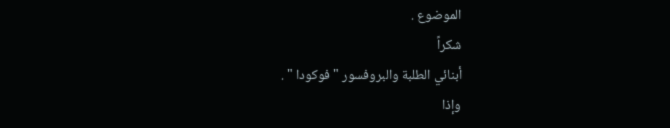الموضوع .
شكراً
أبنائي الطلبة والبروفسور " فوكودا " .
وإذا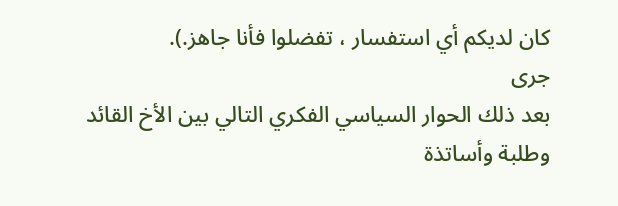كان لديكم أي استفسار ، تفضلوا فأنا جاهز.).
جرى
بعد ذلك الحوار السياسي الفكري التالي بين الأخ القائد وطلبة وأساتذة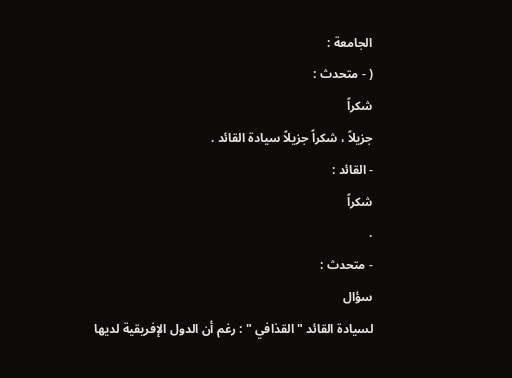الجامعة :
( - متحدث :
شكراً
جزيلاً ، شكراً جزيلاً سيادة القائد .
- القائد :
شكراً
.
- متحدث :
سؤال
لسيادة القائد " القذافي " : رغم أن الدول الإفريقية لديها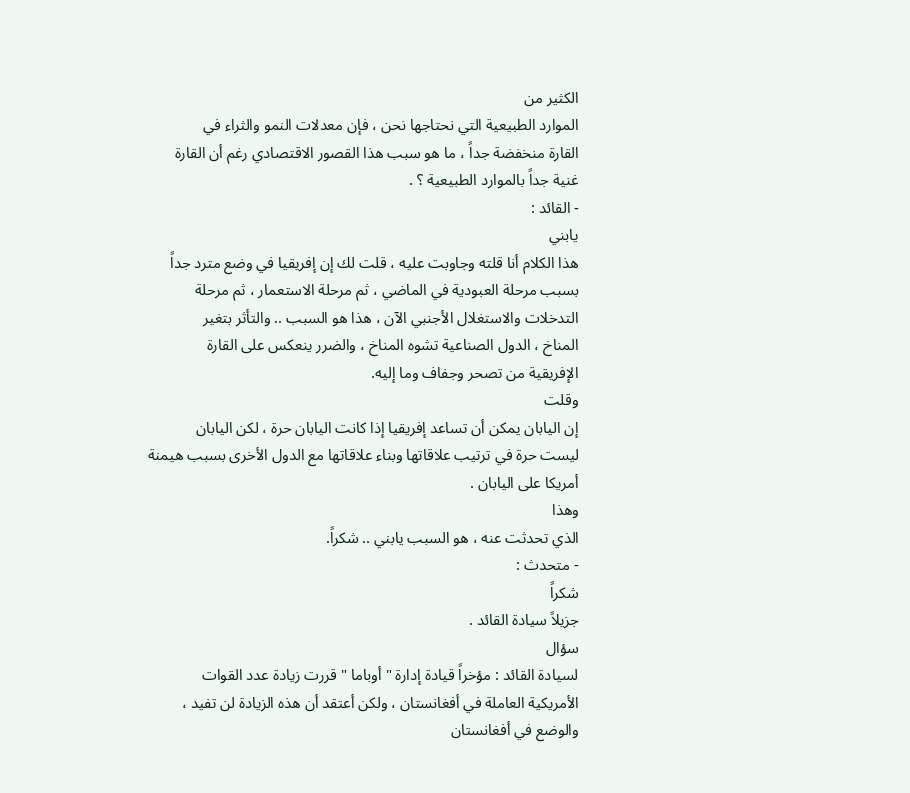الكثير من
الموارد الطبيعية التي نحتاجها نحن ، فإن معدلات النمو والثراء في
القارة منخفضة جداً ، ما هو سبب هذا القصور الاقتصادي رغم أن القارة
غنية جداً بالموارد الطبيعية ؟ .
- القائد :
يابني
هذا الكلام أنا قلته وجاوبت عليه ، قلت لك إن إفريقيا في وضع مترد جداً
بسبب مرحلة العبودية في الماضي ، ثم مرحلة الاستعمار ، ثم مرحلة
التدخلات والاستغلال الأجنبي الآن ، هذا هو السبب .. والتأثر بتغير
المناخ ، الدول الصناعية تشوه المناخ ، والضرر ينعكس على القارة
الإفريقية من تصحر وجفاف وما إليه.
وقلت
إن اليابان يمكن أن تساعد إفريقيا إذا كانت اليابان حرة ، لكن اليابان
ليست حرة في ترتيب علاقاتها وبناء علاقاتها مع الدول الأخرى بسبب هيمنة
أمريكا على اليابان .
وهذا
الذي تحدثت عنه ، هو السبب يابني .. شكراً.
- متحدث :
شكراً
جزيلاً سيادة القائد .
سؤال
لسيادة القائد : مؤخراً قيادة إدارة " أوباما " قررت زيادة عدد القوات
الأمريكية العاملة في أفغانستان ، ولكن أعتقد أن هذه الزيادة لن تفيد ،
والوضع في أفغانستان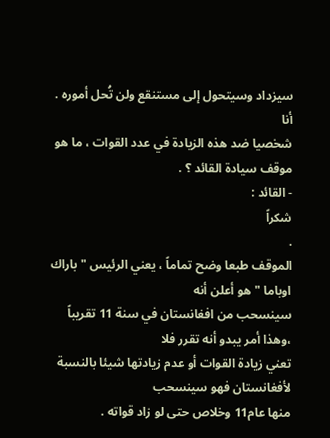سيزداد وسيتحول إلى مستنقع ولن تُحل أموره .
أنا
شخصيا ضد هذه الزيادة في عدد القوات ، ما هو موقف سيادة القائد ؟ .
- القائد :
شكراً
.
الموقف طبعا وضح تماماً ، يعني الرئيس " باراك اوباما " هو أعلن أنه
سينسحب من افغانستان في سنة 11 تقريباً ،وهذا أمر يبدو أنه تقرر فلا
تعني زيادة القوات أو عدم زيادتها شيئا بالنسبة لأفغانستان فهو سينسحب
منها عام11 وخلاص حتى لو زاد قواته .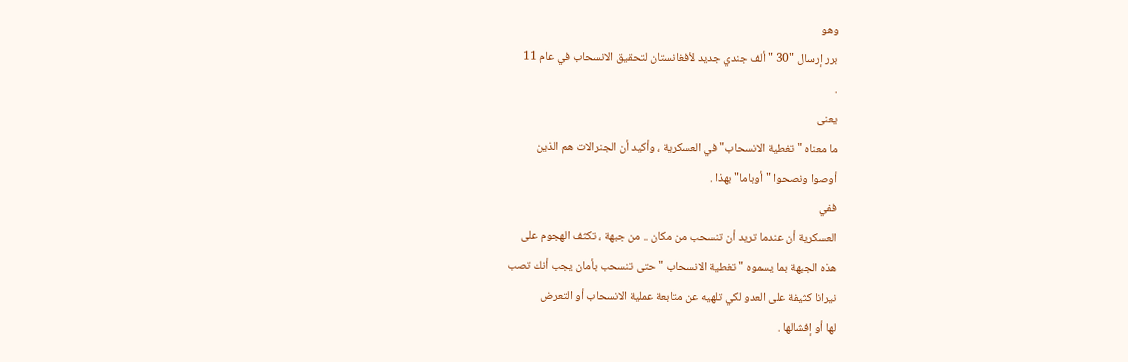وهو
برر إرسال "30 " ألف جندي جديد لأفغانستان لتحقيق الانسحاب في عام 11
.
يعنى
ما معناه " تغطية الانسحاب" في العسكرية ، وأكيد أن الجنرالات هم الذين
أوصوا ونصحوا "أوباما" بهذا .
ففي
العسكرية أن عندما تريد أن تنسحب من مكان .. من جبهة ، تكثف الهجوم على
هذه الجبهة بما يسموه " تغطية الانسحاب " حتى تنسحب بأمان يجب أنك تصب
نيرانا كثيفة على العدو لكي تلهيه عن متابعة عملية الانسحاب أو التعرض
لها أو إفشالها .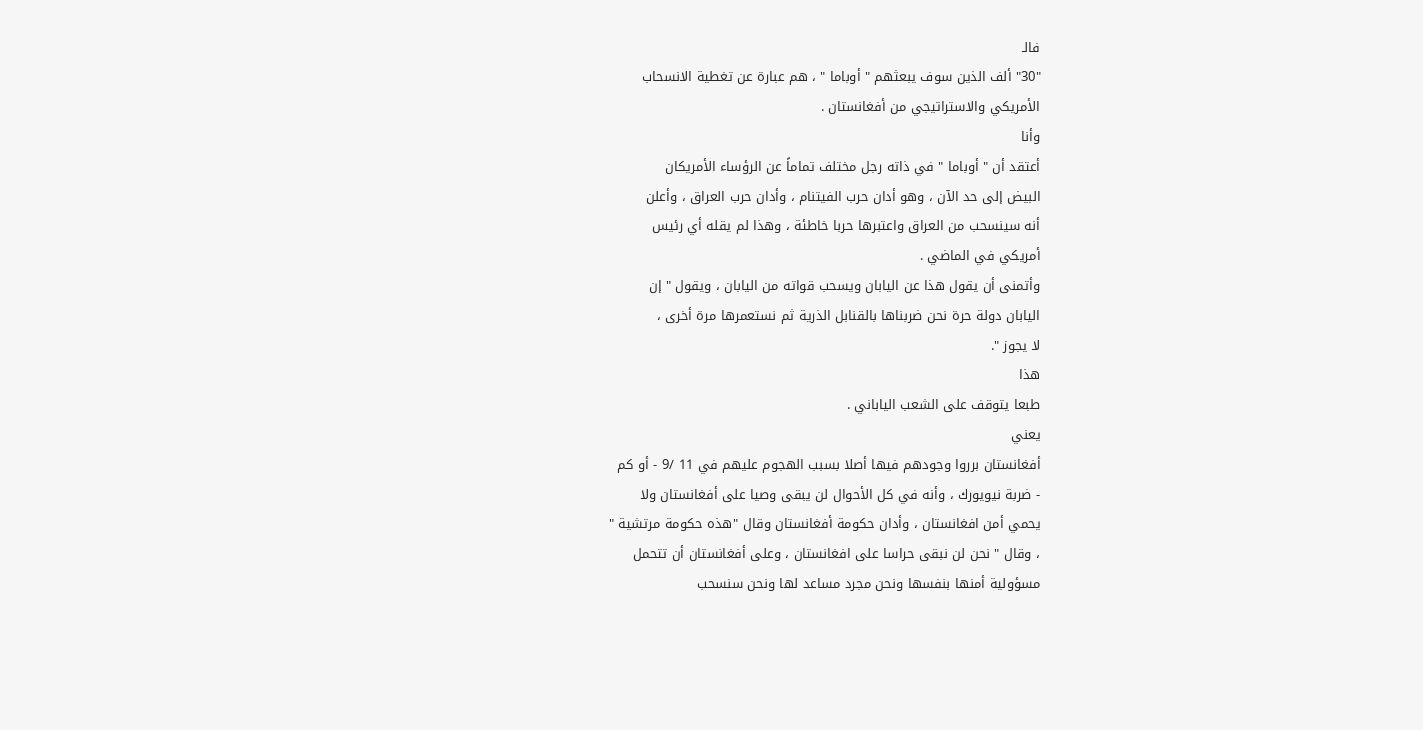فالـ
"30" ألف الذين سوف يبعثهم " أوباما " ، هم عبارة عن تغطية الانسحاب
الأمريكي والاستراتيجي من أفغانستان .
وأنا
أعتقد أن " أوباما " في ذاته رجل مختلف تماماً عن الرؤساء الأمريكان
البيض إلى حد الآن ، وهو أدان حرب الفيتنام ، وأدان حرب العراق ، وأعلن
أنه سينسحب من العراق واعتبرها حربا خاطئة ، وهذا لم يقله أي رئيس
أمريكي في الماضي .
وأتمنى أن يقول هذا عن اليابان ويسحب قواته من اليابان ، ويقول " إن
اليابان دولة حرة نحن ضربناها بالقنابل الذرية ثم نستعمرها مرة أخرى ،
لا يجوز ".
هذا
طبعا يتوقف على الشعب الياباني .
يعني
أفغانستان برروا وجودهم فيها أصلا بسبب الهجوم عليهم في 11 /9 - أو كم
- ضربة نيويورك ، وأنه في كل الأحوال لن يبقى وصيا على أفغانستان ولا
يحمي أمن افغانستان ، وأدان حكومة أفغانستان وقال "هذه حكومة مرتشية "
، وقال " نحن لن نبقى حراسا على افغانستان ، وعلى أفغانستان أن تتحمل
مسؤولية أمنها بنفسها ونحن مجرد مساعد لها ونحن سنسحب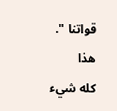قواتنا ".
هذا
كله شيء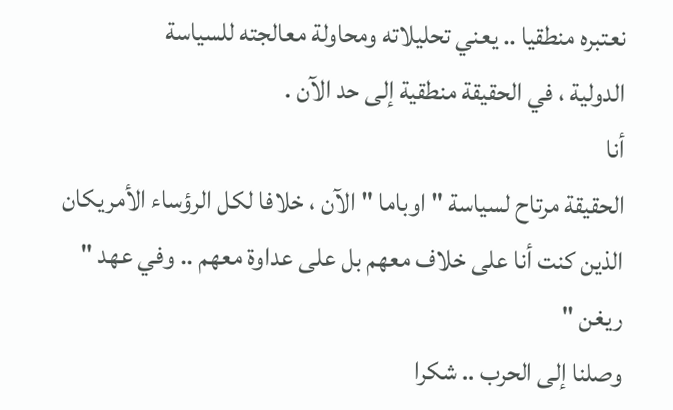نعتبره منطقيا .. يعني تحليلاته ومحاولة معالجته للسياسة
الدولية ، في الحقيقة منطقية إلى حد الآن .
أنا
الحقيقة مرتاح لسياسة " اوباما " الآن ، خلافا لكل الرؤساء الأمريكان
الذين كنت أنا على خلاف معهم بل على عداوة معهم .. وفي عهد " ريغن "
وصلنا إلى الحرب .. شكرا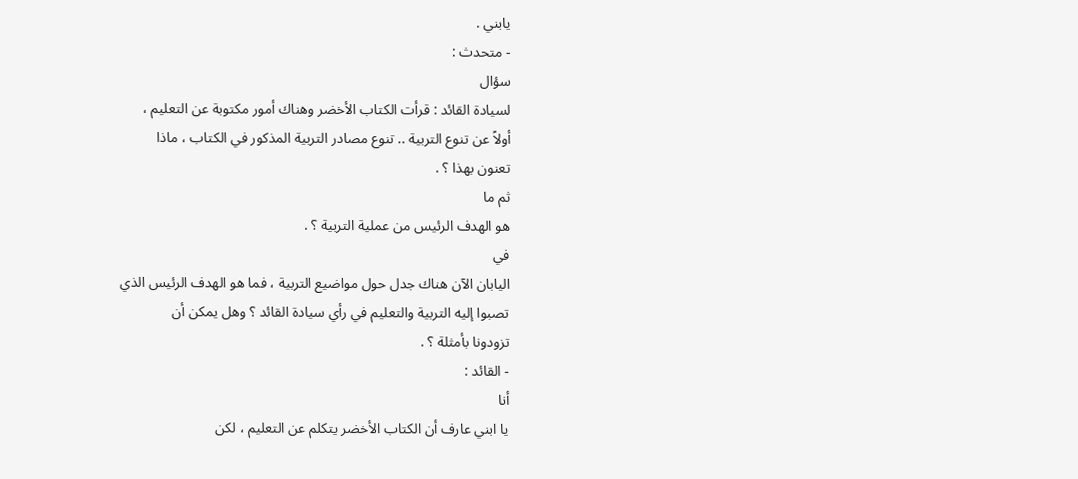يابني .
- متحدث :
سؤال
لسيادة القائد : قرأت الكتاب الأخضر وهناك أمور مكتوبة عن التعليم ،
أولاً عن تنوع التربية .. تنوع مصادر التربية المذكور في الكتاب ، ماذا
تعنون بهذا ؟ .
ثم ما
هو الهدف الرئيس من عملية التربية ؟ .
في
اليابان الآن هناك جدل حول مواضيع التربية ، فما هو الهدف الرئيس الذي
تصبوا إليه التربية والتعليم في رأي سيادة القائد ؟ وهل يمكن أن
تزودونا بأمثلة ؟ .
- القائد :
أنا
يا ابني عارف أن الكتاب الأخضر يتكلم عن التعليم ، لكن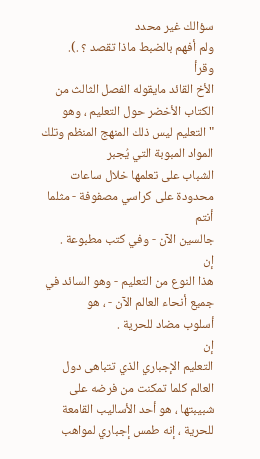سؤالك غير محدد
ولم أفهم بالضبط ماذا تقصد ؟ .).
وقرأ
الأخ القائد مايقوله الفصل الثالث من الكتاب الأخضر حول التعليم ، وهو
" التعليم ليس ذلك المنهج المنظم وتلك المواد المبوبة التي يُجبر
الشباب على تعلمها خلال ساعات محدودة على كراسي مصفوفة - مثلما أنتم
جالسين الآن - وفي كتب مطبوعة .
إن
هذا النوع من التعليم - وهو السائد في جميع أنحاء العالم الآن - ، هو
أسلوب مضاد للحرية .
إن
التعليم الإجباري الذي تتباهى دول العالم كلما تمكنت من فرضه على
شبيبتها ، هو أحد الأساليب القامعة للحرية ، إنه طمس إجباري لمواهب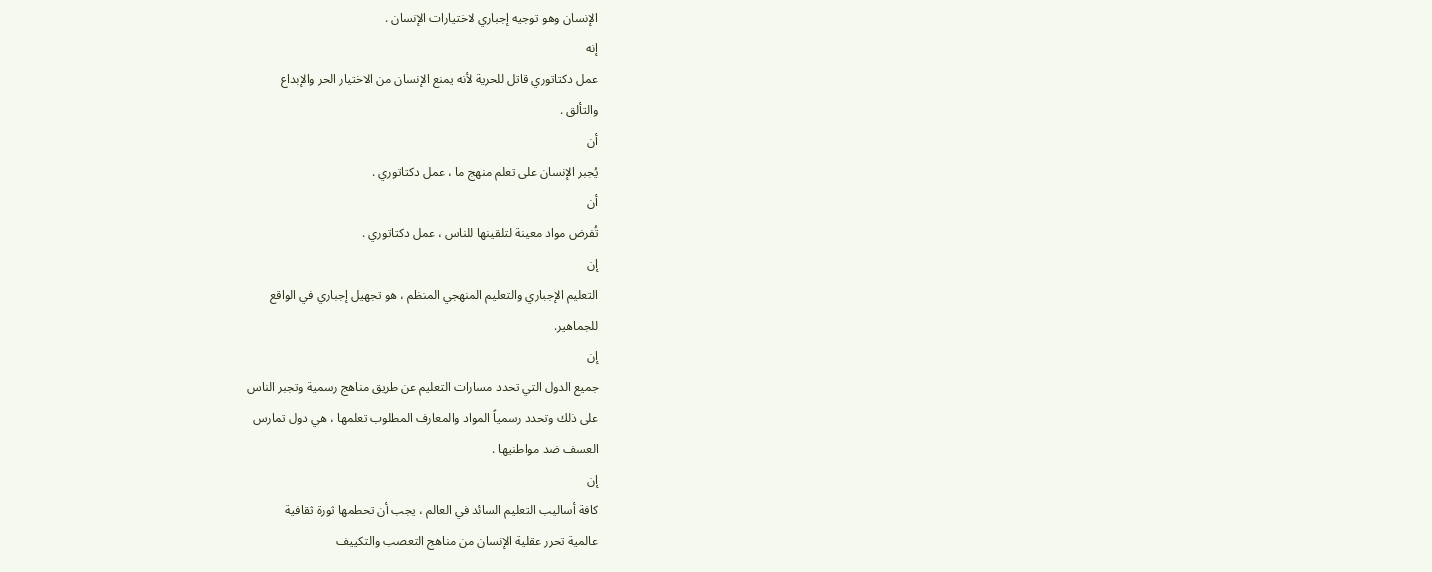الإنسان وهو توجيه إجباري لاختيارات الإنسان .
إنه
عمل دكتاتوري قاتل للحرية لأنه يمنع الإنسان من الاختيار الحر والإبداع
والتألق .
أن
يُجبر الإنسان على تعلم منهج ما ، عمل دكتاتوري .
أن
تُفرض مواد معينة لتلقينها للناس ، عمل دكتاتوري .
إن
التعليم الإجباري والتعليم المنهجي المنظم ، هو تجهيل إجباري في الواقع
للجماهير.
إن
جميع الدول التي تحدد مسارات التعليم عن طريق مناهج رسمية وتجبر الناس
على ذلك وتحدد رسمياً المواد والمعارف المطلوب تعلمها ، هي دول تمارس
العسف ضد مواطنيها .
إن
كافة أساليب التعليم السائد في العالم ، يجب أن تحطمها ثورة ثقافية
عالمية تحرر عقلية الإنسان من مناهج التعصب والتكييف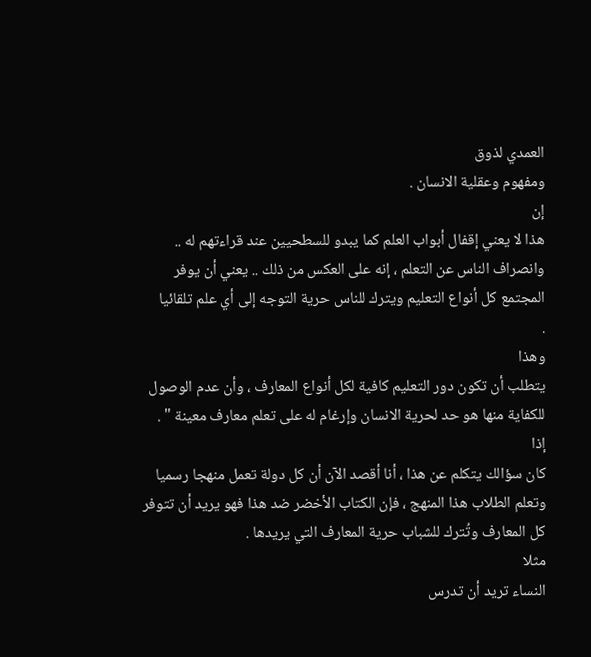العمدي لذوق
ومفهوم وعقلية الانسان .
إن
هذا لا يعني إقفال أبواب العلم كما يبدو للسطحيين عند قراءتهم له ..
وانصراف الناس عن التعلم ، إنه على العكس من ذلك .. يعني أن يوفر
المجتمع كل أنواع التعليم ويترك للناس حرية التوجه إلى أي علم تلقائيا
.
وهذا
يتطلب أن تكون دور التعليم كافية لكل أنواع المعارف ، وأن عدم الوصول
للكفاية منها هو حد لحرية الانسان وإرغام له على تعلم معارف معينة " .
إذا
كان سؤالك يتكلم عن هذا ، أنا أقصد الآن أن كل دولة تعمل منهجا رسميا
وتعلم الطلاب هذا المنهج ، فإن الكتاب الأخضر ضد هذا فهو يريد أن تتوفر
كل المعارف وتُترك للشباب حرية المعارف التي يريدها .
مثلا
النساء تريد أن تدرس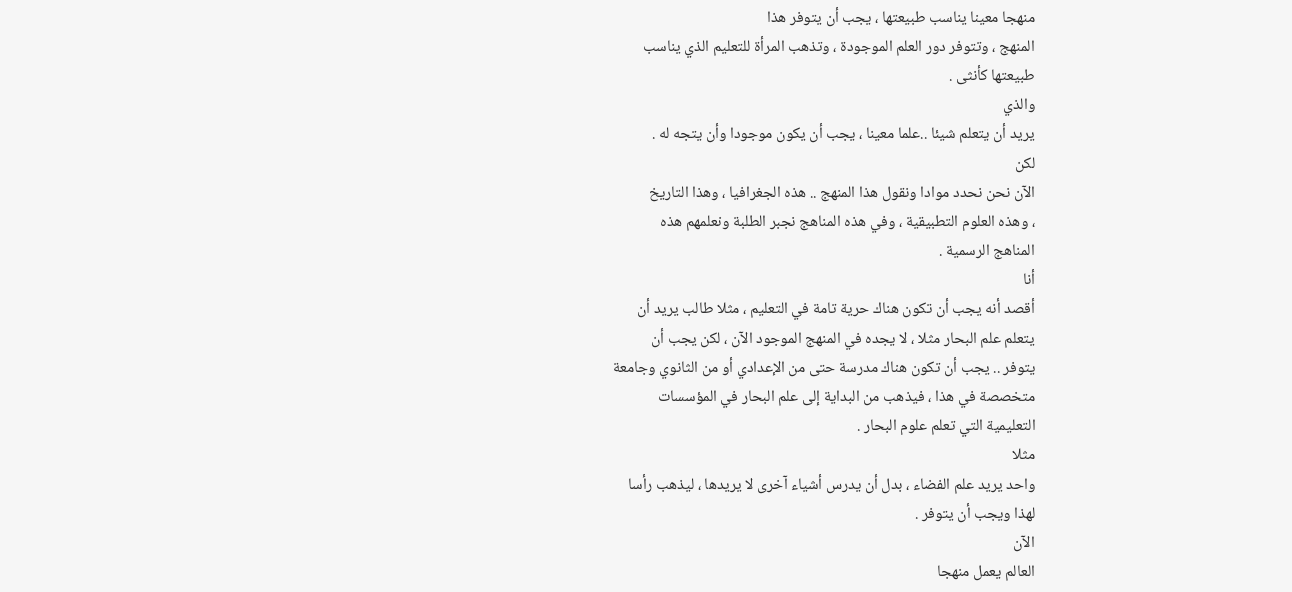منهجا معينا يناسب طبيعتها ، يجب أن يتوفر هذا
المنهج ، وتتوفر دور العلم الموجودة ، وتذهب المرأة للتعليم الذي يناسب
طبيعتها كأنثى .
والذي
يريد أن يتعلم شيئا ..علما معينا ، يجب أن يكون موجودا وأن يتجه له .
لكن
الآن نحن نحدد موادا ونقول هذا المنهج .. هذه الجغرافيا ، وهذا التاريخ
، وهذه العلوم التطبيقية ، وفي هذه المناهج نجبر الطلبة ونعلمهم هذه
المناهج الرسمية .
أنا
أقصد أنه يجب أن تكون هناك حرية تامة في التعليم ، مثلا طالب يريد أن
يتعلم علم البحار مثلا ، لا يجده في المنهج الموجود الآن ، لكن يجب أن
يتوفر .. يجب أن تكون هناك مدرسة حتى من الإعدادي أو من الثانوي وجامعة
متخصصة في هذا ، فيذهب من البداية إلى علم البحار في المؤسسات
التعليمية التي تعلم علوم البحار .
مثلا
واحد يريد علم الفضاء ، بدل أن يدرس أشياء آخرى لا يريدها ، ليذهب رأسا
لهذا ويجب أن يتوفر .
الآن
العالم يعمل منهجا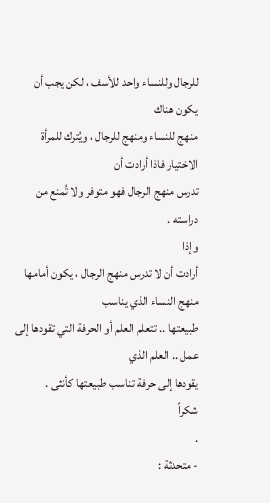للرجال وللنساء واحد للأسف ، لكن يجب أن يكون هناك
منهج للنساء ومنهج للرجال ، ويُترك للمرأة الاختيار فاذا أرادت أن
تدرس منهج الرجال فهو متوفر ولا تُمنع من دراسته .
وإذا
أرادت أن لا تدرس منهج الرجال ، يكون أمامها منهج النساء الذي يناسب
طبيعتها .. تتعلم العلم أو الحرفة التي تقودها إلى عمل .. العلم الذي
يقودها إلى حرفة تناسب طبيعتها كأنثى .
شكراً
.
- متحدثة :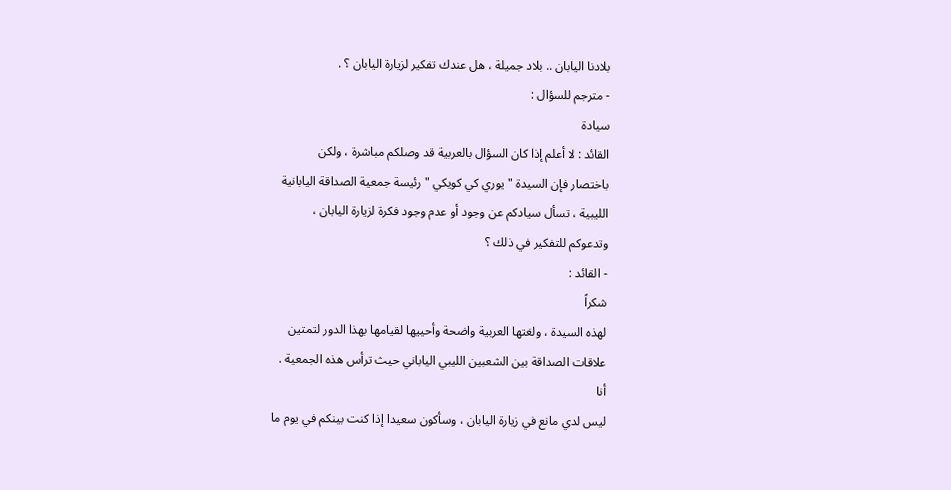بلادنا اليابان .. بلاد جميلة ، هل عندك تفكير لزيارة اليابان ؟ .
- مترجم للسؤال :
سيادة
القائد : لا أعلم إذا كان السؤال بالعربية قد وصلكم مباشرة ، ولكن
باختصار فإن السيدة " يوري كي كويكي " رئيسة جمعية الصداقة اليابانية
الليبية ، تسأل سيادكم عن وجود أو عدم وجود فكرة لزيارة اليابان ،
وتدعوكم للتفكير في ذلك ؟
- القائد :
شكراً
لهذه السيدة ، ولغتها العربية واضحة وأحييها لقيامها بهذا الدور لتمتين
علاقات الصداقة بين الشعبين الليبي الياباني حيث ترأس هذه الجمعية .
أنا
ليس لدي مانع في زيارة اليابان ، وسأكون سعيدا إذا كنت بينكم في يوم ما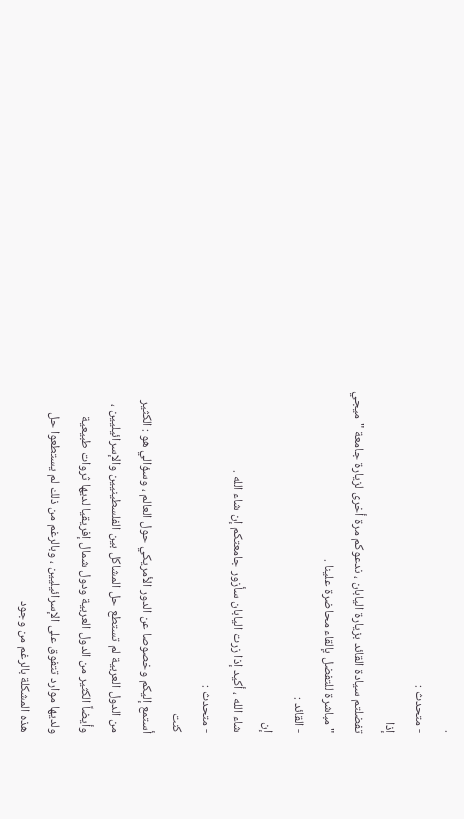.
- متحدث :
إذا
تفضلتم سيادة القائد بزيارة اليابان ، ندعوكم مرة أخرى لزيارة جامعة "ميجي
" مباشرة للتفضل بإلقاء محاضرة علينا .
- القائد :
إن
شاء الله ، أكيد إذا زرت اليابان سأزور جامعتكم إن شاء الله .
- متحدث :
كنت
أستمع إليكم وخصوصا عن الدور الأمريكي حول العالم ، وسؤالي هو : الكثير
من الدول العربية لم تستطع حل المشاكل بين الفلسطينيين والإسرائيليين ،
وأيضاً الكثير من الدول العربية ودول شمال إفريقيا لديها ثروات طبيعية
ولديها موارد تتفوق على الإسرائيليين ، وبالرغم من ذلك لم يستطعوا حل
هذه المشكلة بالرغم من وجود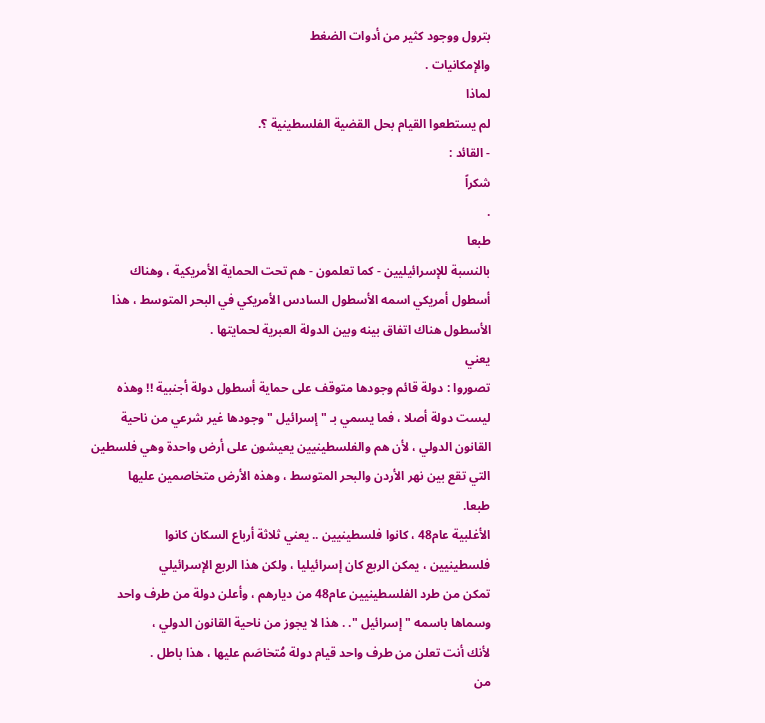بترول ووجود كثير من أدوات الضغط
والإمكانيات .
لماذا
لم يستطعوا القيام بحل القضية الفلسطينية ؟.
- القائد :
شكراً
.
طبعا
بالنسبة للإسرائيليين - كما تعلمون - هم تحت الحماية الأمريكية ، وهناك
أسطول أمريكي اسمه الأسطول السادس الأمريكي في البحر المتوسط ، هذا
الأسطول هناك اتفاق بينه وبين الدولة العبرية لحمايتها .
يعني
تصوروا : دولة قائم وجودها متوقف على حماية أسطول دولة أجنبية !! وهذه
ليست دولة أصلا ، فما يسمي بـ "إسرائيل " وجودها غير شرعي من ناحية
القانون الدولي ، لأن هم والفلسطينيين يعيشون على أرض واحدة وهي فلسطين
التي تقع بين نهر الأردن والبحر المتوسط ، وهذه الأرض متخاصمين عليها
طبعا.
الأغلبية عام48 ، كانوا فلسطينيين .. يعني ثلاثة أرباع السكان كانوا
فلسطينيين ، يمكن الربع كان إسرائيليا ، ولكن هذا الربع الإسرائيلي
تمكن من طرد الفلسطينيين عام48 من ديارهم ، وأعلن دولة من طرف واحد
وسماها باسمه " إسرائيل ". . هذا لا يجوز من ناحية القانون الدولي ،
لأنك أنت تعلن من طرف واحد قيام دولة مُتخاصَم عليها ، هذا باطل .
من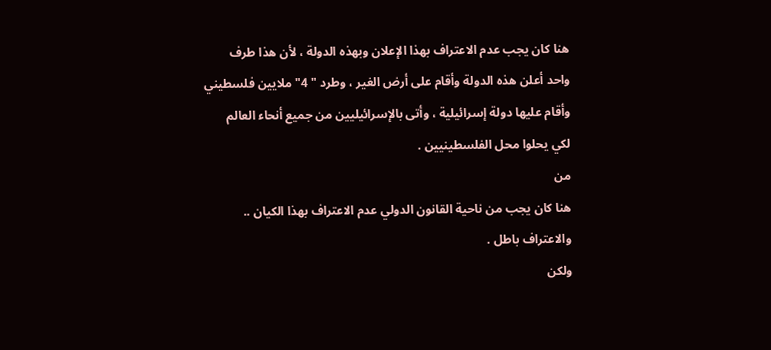هنا كان يجب عدم الاعتراف بهذا الإعلان وبهذه الدولة ، لأن هذا طرف
واحد أعلن هذه الدولة وأقام على أرض الغير ، وطرد " 4" ملايين فلسطيني
وأقام عليها دولة إسرائيلية ، وأتى بالإسرائيليين من جميع أنحاء العالم
لكي يحلوا محل الفلسطينيين .
من
هنا كان يجب من ناحية القانون الدولي عدم الاعتراف بهذا الكيان ..
والاعتراف باطل .
ولكن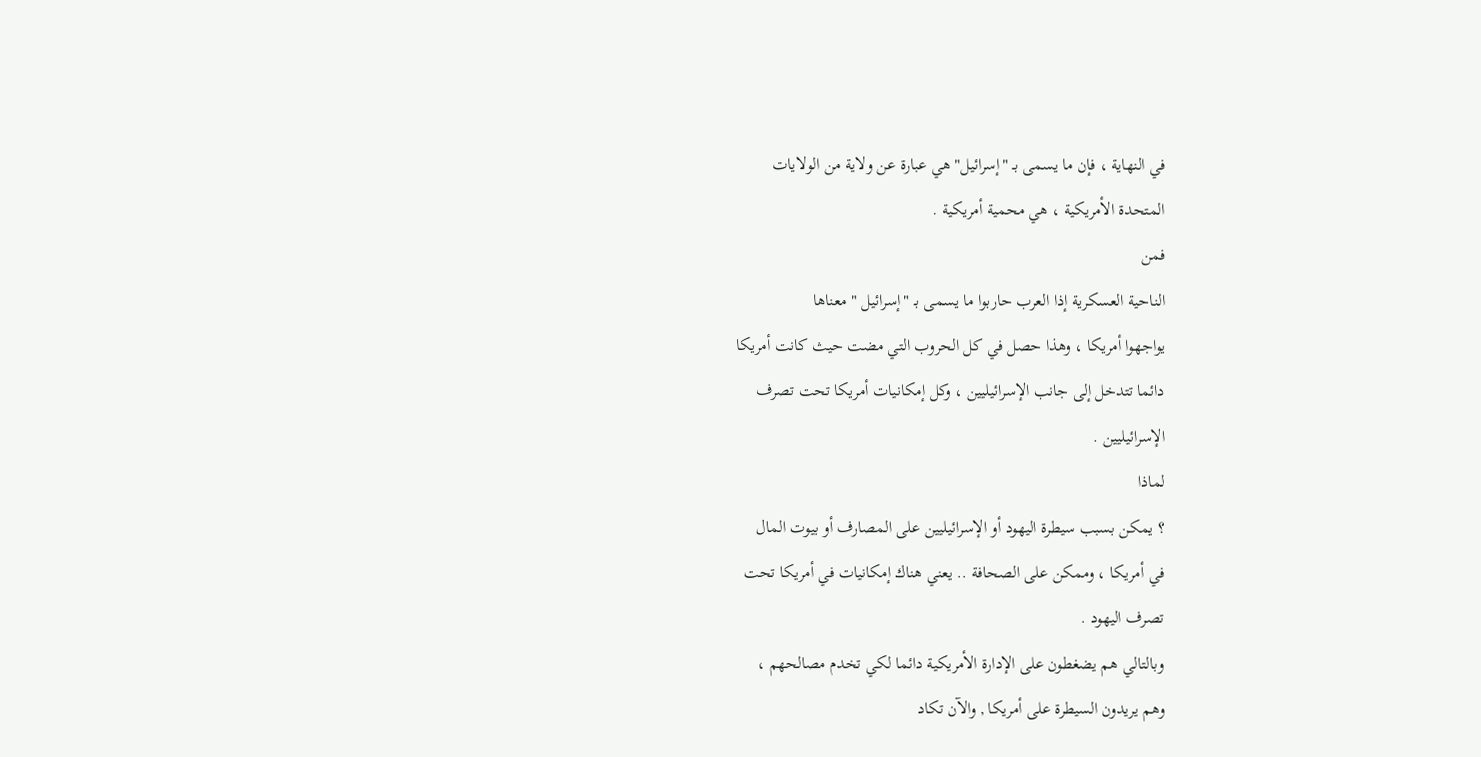في النهاية ، فإن ما يسمى بـ "إسرائيل" هي عبارة عن ولاية من الولايات
المتحدة الأمريكية ، هي محمية أمريكية .
فمن
الناحية العسكرية إذا العرب حاربوا ما يسمى بـ "إسرائيل " معناها
يواجهوا أمريكا ، وهذا حصل في كل الحروب التي مضت حيث كانت أمريكا
دائما تتدخل إلى جانب الإسرائيليين ، وكل إمكانيات أمريكا تحت تصرف
الإسرائيليين .
لماذا
؟ يمكن بسبب سيطرة اليهود أو الإسرائيليين على المصارف أو بيوت المال
في أمريكا ، وممكن على الصحافة .. يعني هناك إمكانيات في أمريكا تحت
تصرف اليهود .
وبالتالي هم يضغطون على الإدارة الأمريكية دائما لكي تخدم مصالحهم ،
وهم يريدون السيطرة على أمريكا , والآن تكاد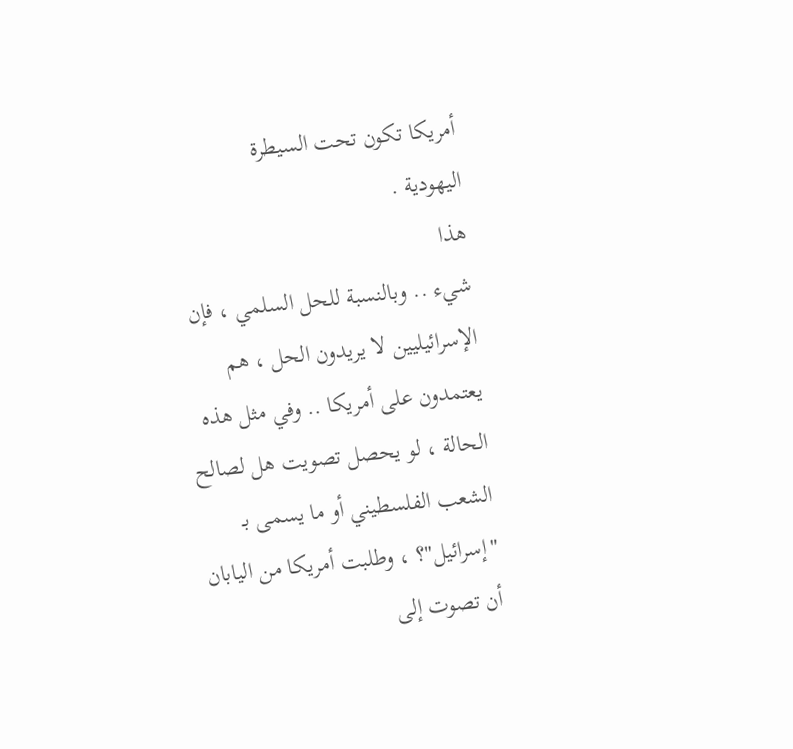أمريكا تكون تحت السيطرة
اليهودية .
هذا
شيء .. وبالنسبة للحل السلمي ، فإن الإسرائيليين لا يريدون الحل ، هم
يعتمدون على أمريكا .. وفي مثل هذه الحالة ، لو يحصل تصويت هل لصالح
الشعب الفلسطيني أو ما يسمى بـ "إسرائيل"؟ ، وطلبت أمريكا من اليابان
أن تصوت إلى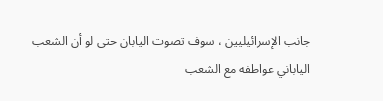جانب الإسرائيليين ، سوف تصوت اليابان حتى لو أن الشعب
الياباني عواطفه مع الشعب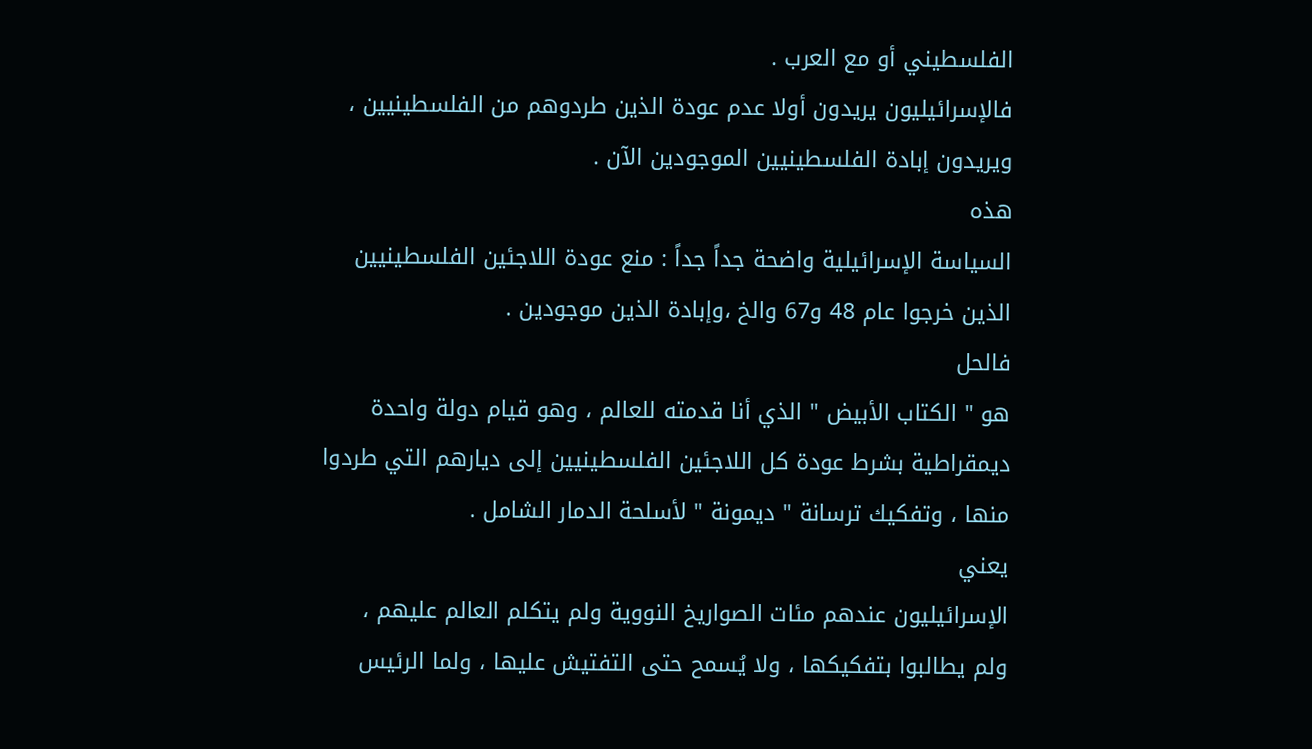الفلسطيني أو مع العرب .
فالإسرائيليون يريدون أولا عدم عودة الذين طردوهم من الفلسطينيين ،
ويريدون إبادة الفلسطينيين الموجودين الآن .
هذه
السياسة الإسرائيلية واضحة جداً جداً : منع عودة اللاجئين الفلسطينيين
الذين خرجوا عام 48 و67 والخ ،وإبادة الذين موجودين .
فالحل
هو " الكتاب الأبيض " الذي أنا قدمته للعالم ، وهو قيام دولة واحدة
ديمقراطية بشرط عودة كل اللاجئين الفلسطينيين إلى ديارهم التي طردوا
منها ، وتفكيك ترسانة " ديمونة " لأسلحة الدمار الشامل .
يعني
الإسرائيليون عندهم مئات الصواريخ النووية ولم يتكلم العالم عليهم ،
ولم يطالبوا بتفكيكها ، ولا يُسمح حتى التفتيش عليها ، ولما الرئيس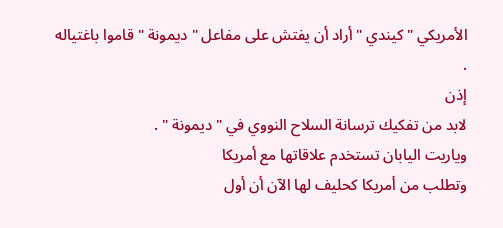الأمريكي " كيندي " أراد أن يفتش على مفاعل " ديمونة " قاموا باغتياله
.
إذن
لابد من تفكيك ترسانة السلاح النووي في " ديمونة " .
وياريت اليابان تستخدم علاقاتها مع أمريكا
وتطلب من أمريكا كحليف لها الآن أن أول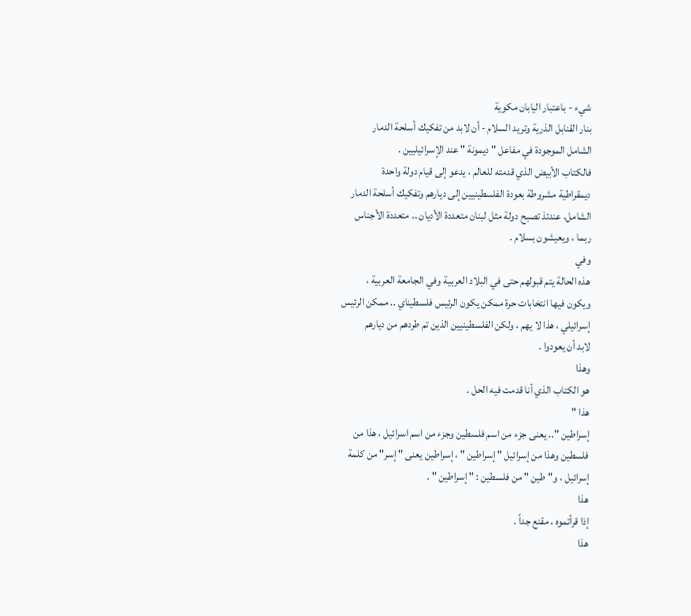شيء - باعتبار اليابان مكوية
بنار القنابل الذرية وتريد السلام - أن لابد من تفكيك أسلحة الدمار
الشامل الموجودة في مفاعل " ديمونة " عند الإسرائيليين .
فالكتاب الأبيض الذي قدمته للعالم ، يدعو إلى قيام دولة واحدة
ديمقراطية مشروطة بعودة الفلسطينيين إلى ديارهم وتفكيك أسلحة الدمار
الشامل، عندئذ تصبح دولة مثل لبنان متعددة الأديان .. متعددة الأجناس
ربما ، ويعيشون بسلام .
وفي
هذه الحالة يتم قبولهم حتى في البلاد العربية وفي الجامعة العربية ،
ويكون فيها انتخابات حرة ممكن يكون الرئيس فلسطيناي .. ممكن الرئيس
إسرائيلي ، هذا لا يهم ، ولكن الفلسطينيين الذين تم طردهم من ديارهم
لابد أن يعودوا .
وهذا
هو الكتاب الذي أنا قدمت فيه الحل .
هذا "
إسراطين ".. يعنى جزء من اسم فلسطين وجزء من اسم اسرائيل ، هذا من
فلسطين وهذا من إسرائيل " إسراطين " ، إسراطين يعنى " إسر" من كلمة
إسرائيل ، و" طين " من فلسطين : " إسراطين " .
هذا
إذا قرأتموه ، مقنع جداً .
هذا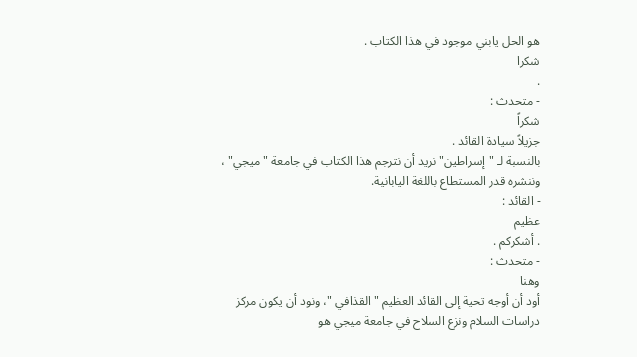هو الحل يابني موجود في هذا الكتاب .
شكرا
.
- متحدث :
شكراً
جزيلاً سيادة القائد .
بالنسبة لـ "إسراطين" نريد أن نترجم هذا الكتاب في جامعة "ميجي" ،
وننشره قدر المستطاع باللغة اليابانية.
- القائد :
عظيم
. أشكركم .
- متحدث :
وهنا
أود أن أوجه تحية إلى القائد العظيم " القذافي "، ونود أن يكون مركز
دراسات السلام ونزع السلاح في جامعة ميجي هو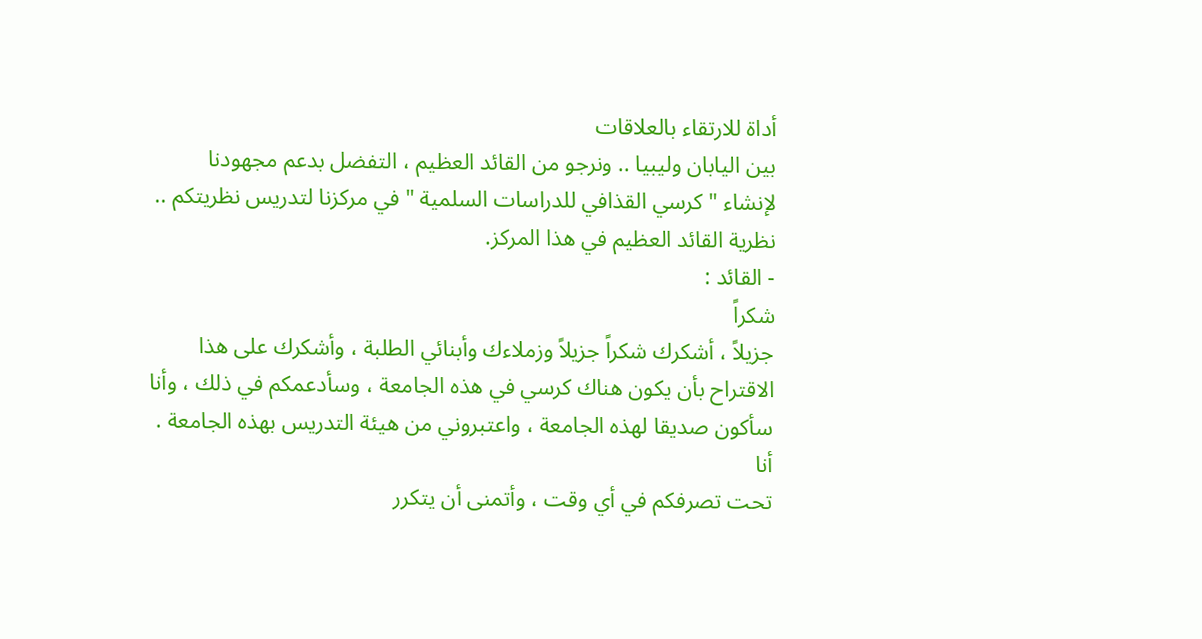أداة للارتقاء بالعلاقات
بين اليابان وليبيا .. ونرجو من القائد العظيم ، التفضل بدعم مجهودنا
لإنشاء " كرسي القذافي للدراسات السلمية " في مركزنا لتدريس نظريتكم ..
نظرية القائد العظيم في هذا المركز.
- القائد :
شكراً
جزيلاً ، أشكرك شكراً جزيلاً وزملاءك وأبنائي الطلبة ، وأشكرك على هذا
الاقتراح بأن يكون هناك كرسي في هذه الجامعة ، وسأدعمكم في ذلك ، وأنا
سأكون صديقا لهذه الجامعة ، واعتبروني من هيئة التدريس بهذه الجامعة .
أنا
تحت تصرفكم في أي وقت ، وأتمنى أن يتكرر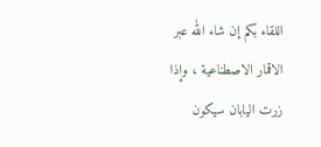اللقاء بكم إن شاء الله عبر
الاقمار الاصطناعية ، وإذا زرت اليابان سيكون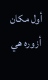أول مكان أزوره هي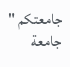جامعتكم " جامعة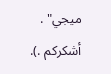ميجي" .
أشكركم .).